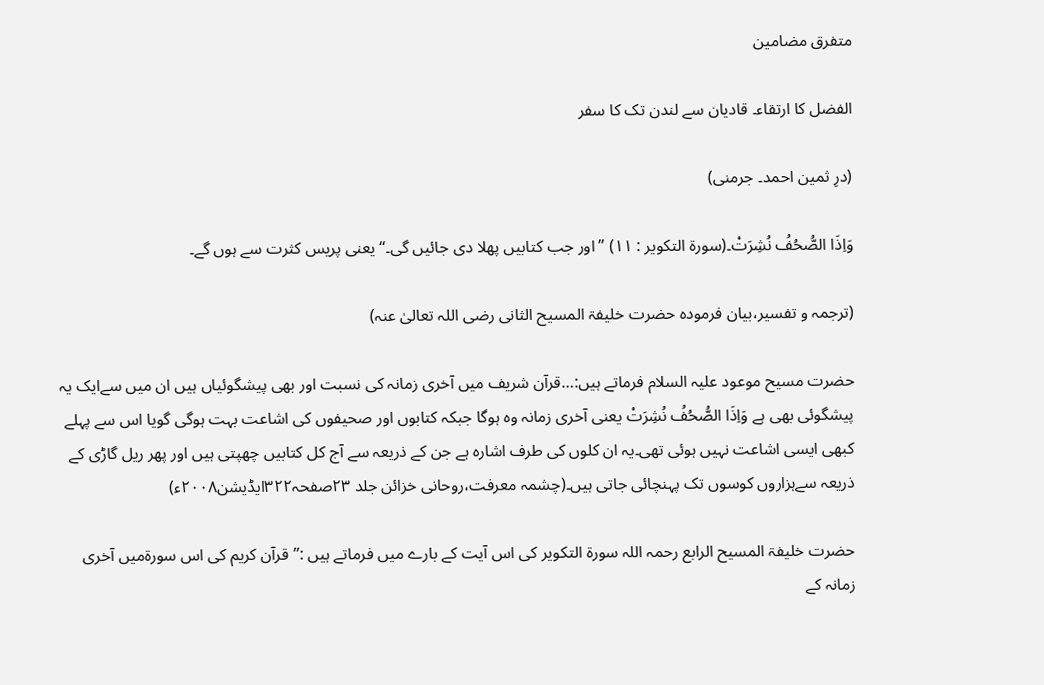متفرق مضامین

الفضل کا ارتقاء۔ قادیان سے لندن تک کا سفر

(درِ ثمین احمد۔ جرمنی)

وَاِذَا الصُّحُفُ نُشِرَتْ۔(سورۃ التکویر : ۱۱) ’’اور جب کتابیں پھلا دی جائیں گی۔‘‘ یعنی پریس کثرت سے ہوں گے۔

(ترجمہ و تفسیر،بیان فرمودہ حضرت خلیفۃ المسیح الثانی رضی اللہ تعالیٰ عنہ)

حضرت مسیح موعود علیہ السلام فرماتے ہیں:…قرآن شریف میں آخری زمانہ کی نسبت اور بھی پیشگوئیاں ہیں ان میں سےایک یہ پیشگوئی بھی ہے وَاِذَا الصُّحُفُ نُشِرَتْ یعنی آخری زمانہ وہ ہوگا جبکہ کتابوں اور صحیفوں کی اشاعت بہت ہوگی گویا اس سے پہلے کبھی ایسی اشاعت نہیں ہوئی تھی۔یہ ان کلوں کی طرف اشارہ ہے جن کے ذریعہ سے آج کل کتابیں چھپتی ہیں اور پھر ریل گاڑی کے ذریعہ سےہزاروں کوسوں تک پہنچائی جاتی ہیں۔(چشمہ معرفت،روحانی خزائن جلد ۲۳صفحہ۳۲۲ایڈیشن۲۰۰۸ء)

حضرت خلیفۃ المسیح الرابع رحمہ اللہ سورۃ التکویر کی اس آیت کے بارے میں فرماتے ہیں :’’قرآن کریم کی اس سورۃمیں آخری زمانہ کے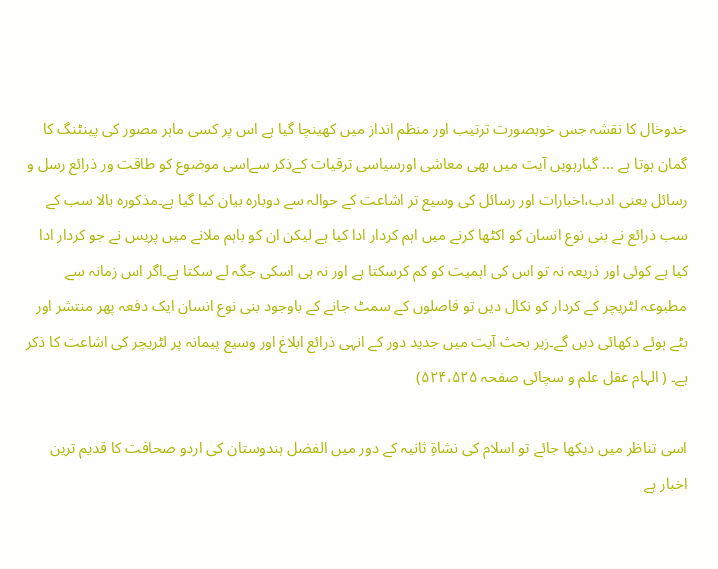خدوخال کا نقشہ جس خوبصورت ترتیب اور منظم انداز میں کھینچا گیا ہے اس پر کسی ماہر مصور کی پینٹنگ کا گمان ہوتا ہے … گیارہویں آیت میں بھی معاشی اورسیاسی ترقیات کےذکر سےاسی موضوع کو طاقت ور ذرائع رسل و رسائل یعنی ادب،اخبارات اور رسائل کی وسیع تر اشاعت کے حوالہ سے دوبارہ بیان کیا گیا ہے۔مذکورہ بالا سب کے سب ذرائع نے بنی نوع انسان کو اکٹھا کرنے میں اہم کردار ادا کیا ہے لیکن ان کو باہم ملانے میں پریس نے جو کردار ادا کیا ہے کوئی اور ذریعہ نہ تو اس کی اہمیت کو کم کرسکتا ہے اور نہ ہی اسکی جگہ لے سکتا ہے۔اگر اس زمانہ سے مطبوعہ لٹریچر کے کردار کو نکال دیں تو فاصلوں کے سمٹ جانے کے باوجود بنی نوع انسان ایک دفعہ پھر منتشر اور بٹے ہوئے دکھائی دیں گے۔زیر بحث آیت میں جدید دور کے انہی ذرائع ابلاغ اور وسیع پیمانہ پر لٹریچر کی اشاعت کا ذکر ہے۔ ( الہام عقل علم و سچائی صفحہ ۵۲۴،۵۲۵)

اسی تناظر میں دیکھا جائے تو اسلام کی نشاۃِ ثانیہ کے دور میں الفضل ہندوستان کی اردو صحافت کا قدیم ترین اخبار ہے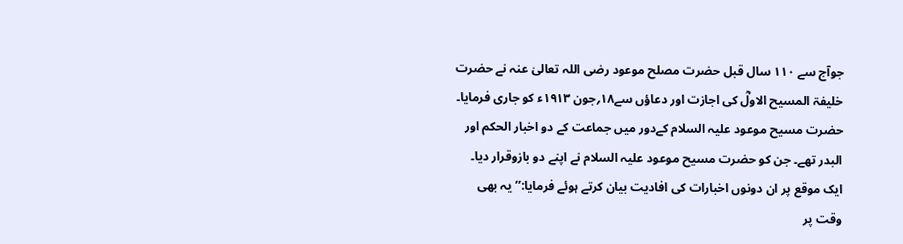جوآج سے ۱۱۰ سال قبل حضرت مصلح موعود رضی اللہ تعالیٰ عنہ نے حضرت خلیفۃ المسیح الاولؓ کی اجازت اور دعاؤں سے۱۸؍جون ۱۹۱۳ء کو جاری فرمایا۔ حضرت مسیح موعود علیہ السلام کےدور میں جماعت کے دو اخبار الحکم اور البدر تھے۔ جن کو حضرت مسیح موعود علیہ السلام نے اپنے دو بازوقرار دیا۔ ایک موقع پر ان دونوں اخبارات کی افادیت بیان کرتے ہوئے فرمایا:’’یہ بھی وقت پر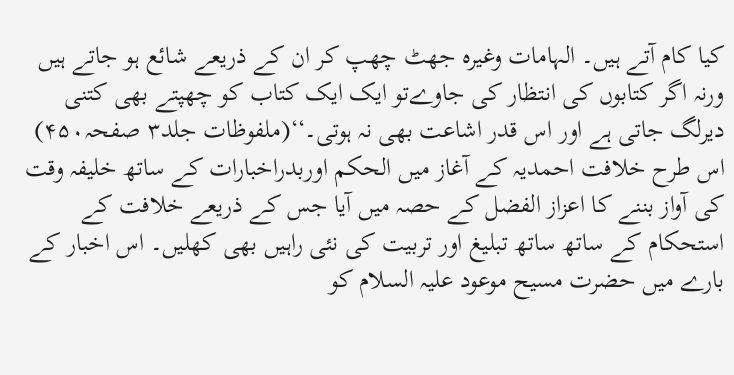کیا کام آتے ہیں۔ الہامات وغیرہ جھٹ چھپ کر ان کے ذریعے شائع ہو جاتے ہیں ورنہ اگر کتابوں کی انتظار کی جاوےتو ایک ایک کتاب کو چھپتے بھی کتنی دیرلگ جاتی ہے اور اس قدر اشاعت بھی نہ ہوتی۔‘‘(ملفوظات جلد۳ صفحہ۴۵۰) اس طرح خلافت احمدیہ کے آغاز میں الحکم اوربدراخبارات کے ساتھ خلیفہ وقت کی آواز بننے کا اعزاز الفضل کے حصہ میں آیا جس کے ذریعے خلافت کے استحکام کے ساتھ ساتھ تبلیغ اور تربیت کی نئی راہیں بھی کھلیں۔ اس اخبار کے بارے میں حضرت مسیح موعود علیہ السلام کو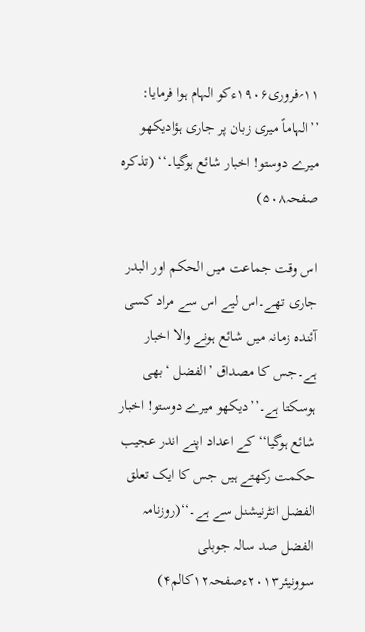۱۱؍فروری۱۹۰۶ءکو الہام ہوا فرمایا: ’’الہاماً میری زبان پر جاری ہؤادیکھو میرے دوستو! اخبار شائع ہوگیا۔‘‘ (تذکرہ صفحہ۵۰۸)

اس وقت جماعت میں الحکم اور البدر جاری تھے۔اس لیے اس سے مراد کسی آئندہ زمانہ میں شائع ہونے والا اخبار ہے۔جس کا مصداق ’الفضل ‘بھی ہوسکتا ہے۔’’دیکھو میرے دوستو! اخبار شائع ہوگیا‘‘کے اعداد اپنے اندر عجیب حکمت رکھتے ہیں جس کا ایک تعلق الفضل انٹرنیشنل سے ہے۔‘‘(روزنامہ الفضل صد سالہ جوبلی سوونیئر۲۰۱۳ءصفحہ۱۲کالم۴)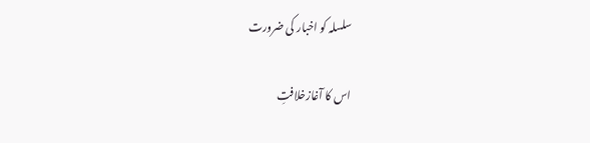سلسلہ کو اخبار کی ضرورت

اس کا آغازخلافتِ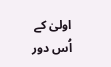اولیٰ کے اُس دور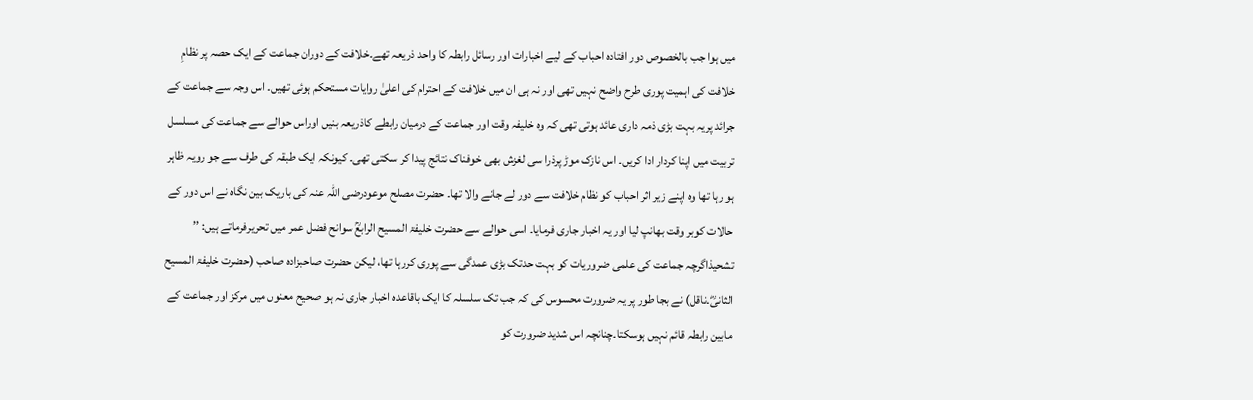میں ہوا جب بالخصوص دور افتادہ احباب کے لیے اخبارات اور رسائل رابطہ کا واحد ذریعہ تھے۔خلافت کے دوران جماعت کے ایک حصہ پر نظامِ خلافت کی اہمیت پوری طرح واضح نہیں تھی اور نہ ہی ان میں خلافت کے احترام کی اعلیٰ روایات مستحکم ہوئی تھیں۔ اس وجہ سے جماعت کے جرائد پریہ بہت بڑی ذمہ داری عائد ہوتی تھی کہ وہ خلیفہ وقت اور جماعت کے درمیان رابطے کاذریعہ بنیں اوراس حوالے سے جماعت کی مسلسل تربیت میں اپنا کردار ادا کریں۔ اس نازک موڑ پرذرا سی لغزش بھی خوفناک نتائج پیدا کر سکتی تھی۔ کیونکہ ایک طبقہ کی طرف سے جو رویہ ظاہر ہو رہا تھا وہ اپنے زیر اثر احباب کو نظام خلافت سے دور لے جانے والا تھا۔ حضرت مصلح موعودرضی اللہ عنہ کی باریک بین نگاہ نے اس دور کے حالات کوبر وقت بھانپ لیا اور یہ اخبار جاری فرمایا۔ اسی حوالے سے حضرت خلیفۃ المسیح الرابعؒ سوانح فضل عمر میں تحریرفرماتے ہیں: ’’ تشحيذاگرچہ جماعت کی علمی ضروریات کو بہت حدتک بڑی عمدگی سے پوری کررہا تھا، لیکن حضرت صاحبزادہ صاحب (حضرت خلیفۃ المسیح الثانیؓ۔ناقل) نے بجا طور پر یہ ضرورت محسوس کی کہ جب تک سلسلہ کا ایک باقاعدہ اخبار جاری نہ ہو صحیح معنوں میں مرکز اور جماعت کے مابین رابطہ قائم نہیں ہوسکتا۔چنانچہ اس شدید ضرورت کو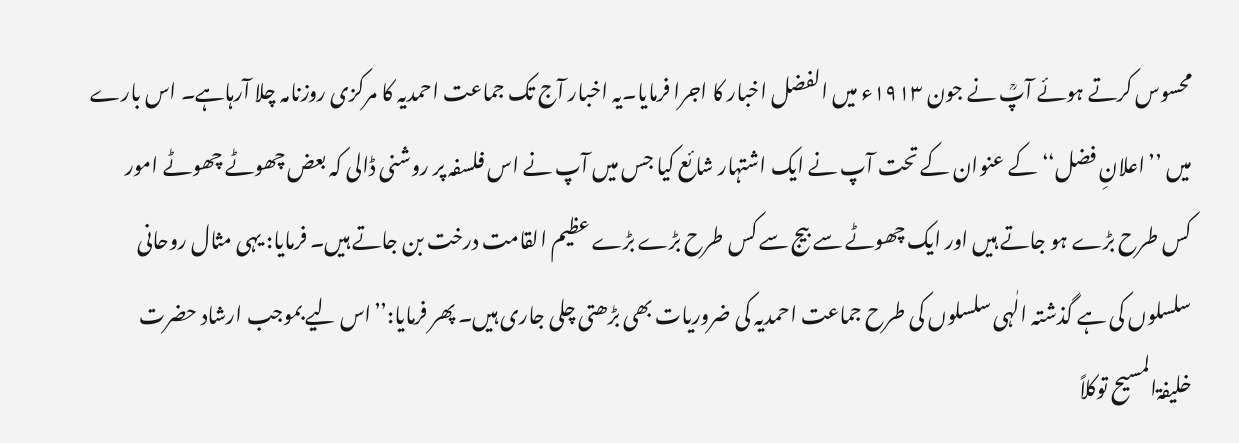محسوس کرتے ہوئے آپؒ نے جون ۱۹۱۳ء میں الفضل اخبار کا اجرا فرمایا۔یہ اخبار آج تک جماعت احمدیہ کا مرکزی روزنامہ چلا آرہاہے۔ اس بارے میں ’’اعلانِ فضل‘‘ کے عنوان کے تحت آپ نے ایک اشتہار شائع کیا جس میں آپ نے اس فلسفہ پر روشنی ڈالی کہ بعض چھوٹے چھوٹے امور کس طرح بڑے ہو جاتے ہیں اور ایک چھوٹے سے بیج سے کس طرح بڑے بڑے عظیم القامت درخت بن جاتے ہیں۔ فرمایا: یہی مثال روحانی سلسلوں کی ہے گذشتہ الٰہی سلسلوں کی طرح جماعت احمدیہ کی ضروریات بھی بڑھتی چلی جاری ہیں۔ پھر فرمایا:’’اس لیے بموجب ارشاد حضرت خلیفۃالمسیح توکلاً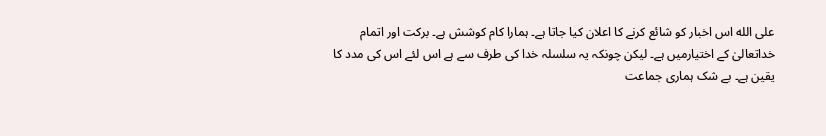علی الله اس اخبار کو شائع کرنے کا اعلان کیا جاتا ہے۔ ہمارا کام کوشش ہے۔ برکت اور اتمام خداتعالیٰ کے اختیارمیں ہے۔ لیکن چونکہ یہ سلسلہ خدا کی طرف سے ہے اس لئے اس کی مدد کا یقین ہے۔ بے شک ہماری جماعت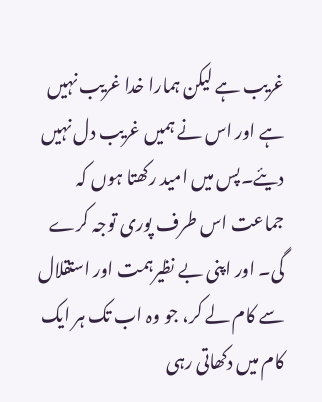غریب ہے لیکن ہمارا خدا غریب نہیں ہے اور اس نے ہمیں غریب دل نہیں دیئے۔پس میں امید رکھتا ہوں کہ جماعت اس طرف پوری توجہ کرے گی۔ اور اپنی بے نظیرہمت اور استقلال سے کام لے کر، جو وہ اب تک ہر ایک کام میں دکھاتی رہی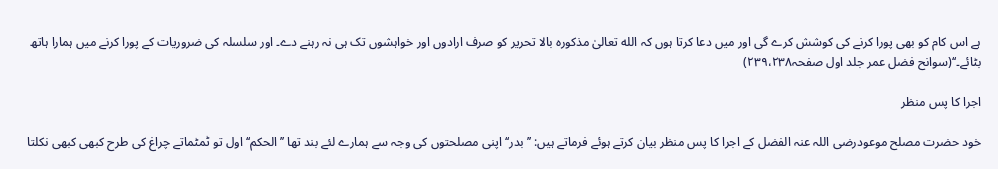ہے اس کام کو بھی پورا کرنے کی کوشش کرے گی اور میں دعا کرتا ہوں کہ الله تعالیٰ مذکورہ بالا تحریر کو صرف ارادوں اور خواہشوں تک ہی نہ رہنے دے۔ اور سلسلہ کی ضروریات کے پورا کرنے میں ہمارا ہاتھ بٹائے۔‘‘(سوانح فضل عمر جلد اول صفحہ۲۳۹،۲۳۸)

اجرا کا پس منظر

خود حضرت مصلح موعودرضی اللہ عنہ الفضل کے اجرا کا پس منظر بیان کرتے ہوئے فرماتے ہیں: ’’بدر‘‘ اپنی مصلحتوں کی وجہ سے ہمارے لئے بند تھا ’’الحکم‘‘ اول تو ٹمٹماتے چراغ کی طرح کبھی کبھی نکلتا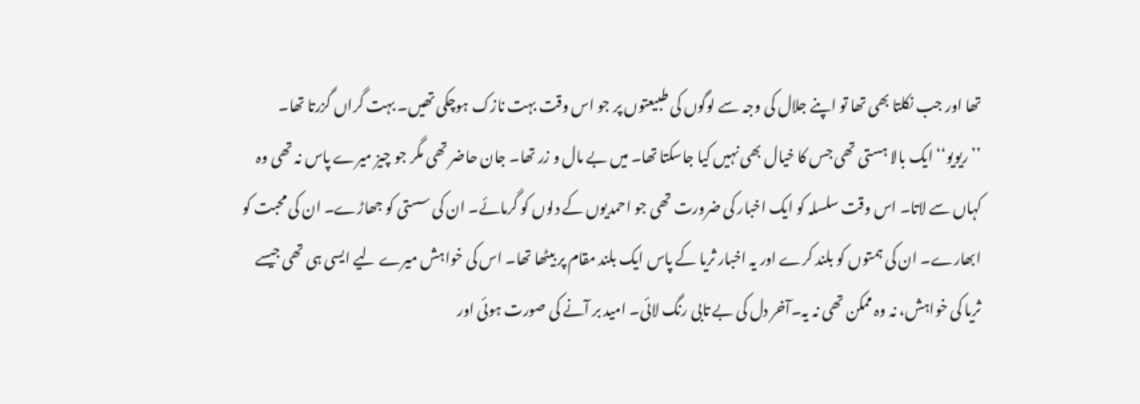تھا اور جب نکلتا بھی تھا تو اپنے جلال کی وجہ سے لوگوں کی طبیعتوں پر جو اس وقت بہت نازک ہوچکی تھیں۔ بہت گراں گزرتا تھا۔ ’’ریویو‘‘ ایک بالا ہستی تھی جس کا خیال بھی نہیں کیا جاسکتا تھا۔ میں بے مال و زر تھا۔ جان حاضر تھی مگر جو چیز میرے پاس نہ تھی وہ کہاں سے لاتا۔ اس وقت سلسلہ کو ایک اخبار کی ضرورت تھی جو احمدیوں کے دلوں کو گرمائے۔ ان کی سستی کو جھاڑے۔ ان کی محبت کو ابھارے۔ ان کی ہمتوں کو بلند کرے اور یہ اخبار ثریا کے پاس ایک بلند مقام پر بیٹھا تھا۔ اس کی خواہش میرے لیے ایسی ہی تھی جیسے ثریا کی خواہش، نہ وہ ممکن تھی نہ یہ۔آخر دل کی بے تابی رنگ لائی۔ امید بر آنے کی صورت ہوئی اور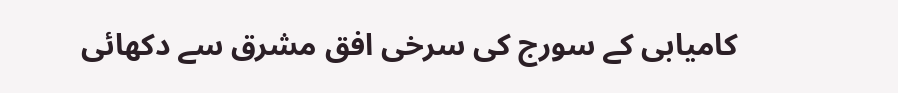کامیابی کے سورج کی سرخی افق مشرق سے دکھائی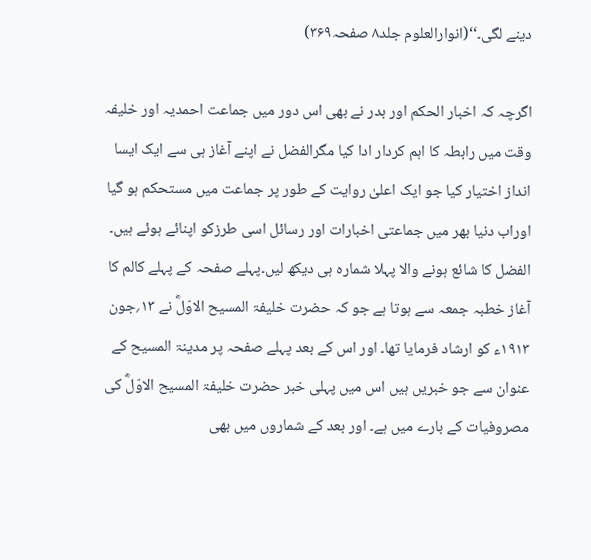دینے لگی۔‘‘(انوارالعلوم جلد۸ صفحہ۳۶۹)

اگرچہ کہ اخبار الحکم اور بدر نے بھی اس دور میں جماعت احمدیہ اور خلیفہ وقت میں رابطہ کا اہم کردار ادا کیا مگرالفضل نے اپنے آغاز ہی سے ایک ایسا انداز اختیار کیا جو ایک اعلیٰ روایت کے طور پر جماعت میں مستحکم ہو گیا اوراب دنیا بھر میں جماعتی اخبارات اور رسائل اسی طرزکو اپنائے ہوئے ہیں۔ الفضل کا شائع ہونے والا پہلا شمارہ ہی دیکھ لیں۔پہلے صفحہ کے پہلے کالم کا آغاز خطبہ جمعہ سے ہوتا ہے جو کہ حضرت خلیفۃ المسیح الاوّلؓ نے ۱۳؍جون ۱۹۱۳ء کو ارشاد فرمایا تھا۔ اور اس کے بعد پہلے صفحہ پر مدینۃ المسیح کے عنوان سے جو خبریں ہیں اس میں پہلی خبر حضرت خلیفۃ المسیح الاوّلؓ کی مصروفیات کے بارے میں ہے۔ اور بعد کے شماروں میں بھی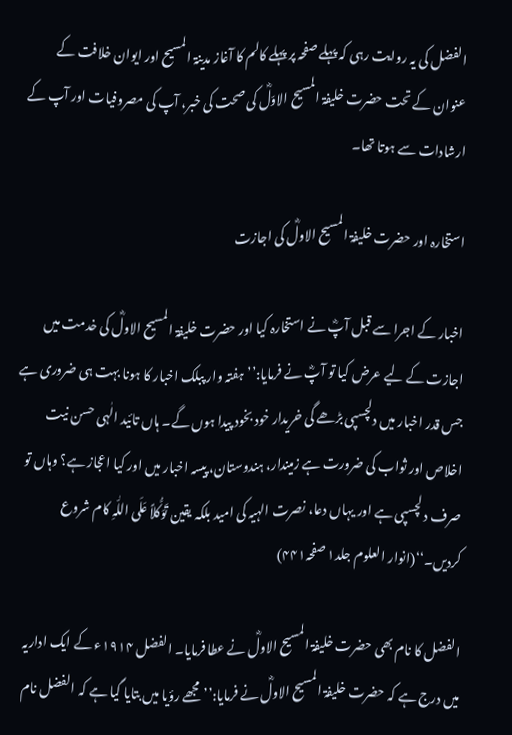الفضل کی یہ روایت رہی کہ پہلے صفحہ پر پہلے کالم کا آغاز مدینۃ المسیح اور ایوان خلافت کے عنوان کے تحت حضرت خلیفۃ المسیح الاوّلؓ کی صحت کی خبر، آپ کی مصروفیات اور آپ کے ارشادات سے ہوتا تھا۔

استخارہ اور حضرت خلیفۃ المسیح الاولؓ کی اجازت

اخبار کے اجرا سے قبل آپؓ نے استخارہ کیا اور حضرت خلیفۃ المسیح الاولؓ کی خدمت میں اجازت کے لیے عرض کیا تو آپؓ نے فرمایا:’’ہفتہ وار پبلک اخبار کا ہونا بہت ہی ضروری ہے جس قدر اخبار میں دلچسپی بڑھے گی خریدار خود بخود پیدا ہوں گے۔ ہاں تائید الٰہی حسن نیت اخلاص اور ثواب کی ضرورت ہے زمیندار، ہندوستان، پیسہ اخبار میں اور کیا اعجاز ہے؟ وہاں تو صرف د لچسپی ہے اور یہاں دعا، نصرت الہیہ کی امید بلکہ یقین تَوَکُّلاً عَلَی اللّٰہِ کام شروع کردیں۔‘‘(انوار العلوم جلد۱ صفحہ۴۴۱)

الفضل کا نام بھی حضرت خلیفۃ المسیح الاولؓ نے عطا فرمایا۔ الفضل ۱۹۱۴ء کے ایک اداریہ میں درج ہے کہ حضرت خلیفۃ المسیح الاولؓ نے فرمایا:’’مجھے رؤیا میں بتایا گیا ہے کہ الفضل نام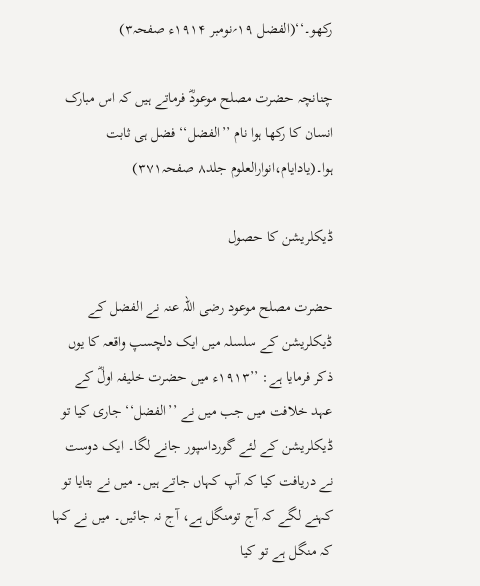رکھو۔‘‘(الفضل ۱۹؍نومبر ۱۹۱۴ء صفحہ۳)

چنانچہ حضرت مصلح موعودؓ فرماتے ہیں کہ اس مبارک انسان کا رکھا ہوا نام ’’الفضل‘‘ فضل ہی ثابت ہوا۔(یادایام،انوارالعلوم جلد۸ صفحہ۳۷۱)

ڈیکلریشن کا حصول

حضرت مصلح موعود رضی اللہ عنہ نے الفضل کے ڈیکلریشن کے سلسلہ میں ایک دلچسپ واقعہ کا یوں ذکر فرمایا ہے: ’’۱۹۱۳ء میں حضرت خلیفہ اولؓ کے عہد خلافت میں جب میں نے ’’الفضل‘‘ جاری کیا تو ڈیکلریشن کے لئے گورداسپور جانے لگا۔ ایک دوست نے دریافت کیا کہ آپ کہاں جاتے ہیں۔ میں نے بتایا تو کہنے لگے کہ آج تومنگل ہے، آج نہ جائیں۔ میں نے کہا کہ منگل ہے تو کیا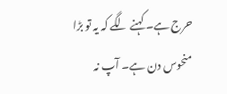حرج ہے۔ کہنے لگے کہ یہ تو بڑا منحوس دن ہے۔ آپ نہ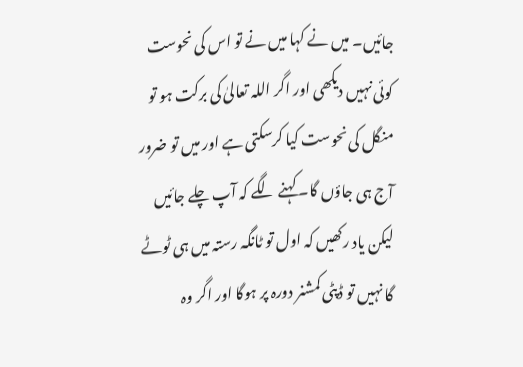جائیں۔ میں نے کہا میں نے تو اس کی نحوست کوئی نہیں دیکھی اور اگر اللہ تعالیٰ کی برکت ہو تو منگل کی نحوست کیا کرسکتی ہے اور میں تو ضرور آج ہی جاؤں گا۔ کہنے لگے کہ آپ چلے جائیں لیکن یاد رکھیں کہ اول تو ٹانگہ رستہ میں ہی ٹوٹے گا نہیں تو ڈپٹی کمشنر دورہ پر ہوگا اور اگر وہ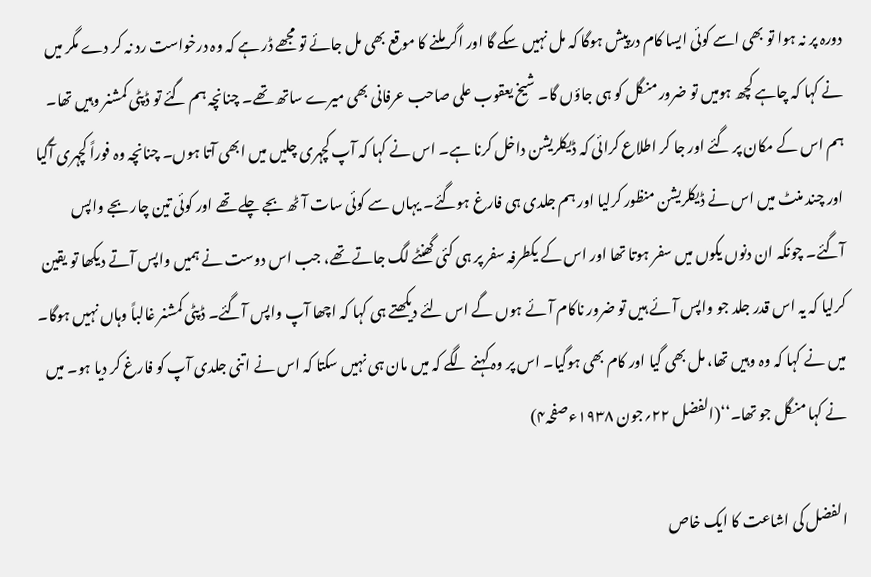دورہ پر نہ ہوا تو بھی اسے کوئی ایسا کام درپیش ہوگا کہ مل نہیں سکے گا اور اگر ملنے کا موقع بھی مل جائے تو مجھے ڈر ہے کہ وہ درخواست رد نہ کر دے مگر میں نے کہا کہ چاہے کچھ ہومیں تو ضرور منگل کو ہی جاؤں گا۔ شیخ یعقوب علی صاحب عرفانی بھی میرے ساتھ تھے۔ چنانچہ ہم گئے تو ڈپٹی کمشنر وہیں تھا۔ ہم اس کے مکان پر گئے اور جا کر اطلاع کرائی کہ ڈیکلریشن داخل کرنا ہے۔ اس نے کہا کہ آپ کچہری چلیں میں ابھی آتا ہوں۔ چنانچہ وہ فوراً کچہری آگیا اور چند منٹ میں اس نے ڈیکلریشن منظور کرلیا اور ہم جلدی ہی فارغ ہوگئے۔ یہاں سے کوئی سات آٹھ بجے چلے تھے اور کوئی تین چار بجے واپس آگئے۔ چونکہ ان دنوں یکوں میں سفر ہوتا تھا اور اس کے یکطرفہ سفر پر ہی کئی گھنٹے لگ جاتے تھے، جب اس دوست نے ہمیں واپس آتے دیکھا تو یقین کرلیا کہ یہ اس قدر جلد جو واپس آئے ہیں تو ضرور ناکام آئے ہوں گے اس لئے دیکھتے ہی کہا کہ اچھا آپ واپس آگئے۔ ڈپٹی کمشنر غالباً وہاں نہیں ہوگا۔ میں نے کہا کہ وہ وہیں تھا، مل بھی گیا اور کام بھی ہوگیا۔ اس پر وہ کہنے لگے کہ میں مان ہی نہیں سکتا کہ اس نے اتنی جلدی آپ کو فارغ کر دیا ہو۔ میں نے کہا منگل جو تھا۔‘‘(الفضل ۲۲؍جون ۱۹۳۸ءصفحہ۴)

الفضل کی اشاعت کا ایک خاص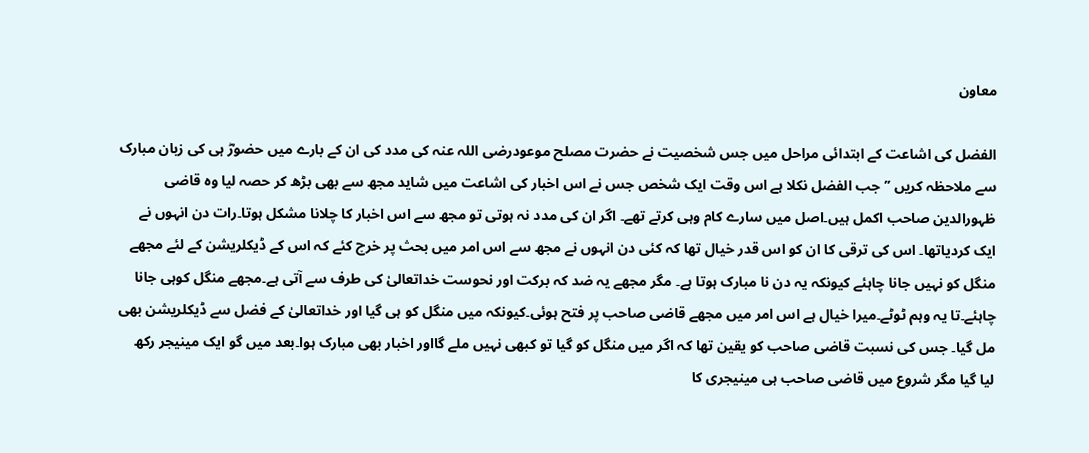معاون

الفضل کی اشاعت کے ابتدائی مراحل میں جس شخصیت نے حضرت مصلح موعودرضی اللہ عنہ کی مدد کی ان کے بارے میں حضورؓ ہی کی زبان مبارک سے ملاحظہ کریں ’’جب الفضل نکلا ہے اس وقت ایک شخص جس نے اس اخبار کی اشاعت میں شاید مجھ سے بھی بڑھ کر حصہ لیا وہ قاضی ظہورالدین صاحب اکمل ہیں۔اصل میں سارے کام وہی کرتے تھے۔ اگر ان کی مدد نہ ہوتی تو مجھ سے اس اخبار کا چلانا مشکل ہوتا۔رات دن انہوں نے ایک کردیاتھا۔ اس کی ترقی کا ان کو اس قدر خیال تھا کہ کئی دن انہوں نے مجھ سے اس امر میں بحث پر خرچ کئے کہ اس کے ڈیکلریشن کے لئے مجھے منگل کو نہیں جانا چاہئے کیونکہ یہ دن نا مبارک ہوتا ہے۔ مگر مجھے یہ ضد کہ برکت اور نحوست خداتعالیٰ کی طرف سے آتی ہے۔مجھے منگل کوہی جانا چاہئے۔تا یہ وہم ٹوٹے۔میرا خیال ہے اس امر میں مجھے قاضی صاحب پر فتح ہوئی۔کیونکہ میں منگل کو ہی گیا اور خداتعالیٰ کے فضل سے ڈیکلریشن بھی مل گیا۔ جس کی نسبت قاضی صاحب کو یقین تھا کہ اگر میں منگل کو گیا تو کبھی نہیں ملے گااور اخبار بھی مبارک ہوا۔بعد میں گو ایک مینیجر رکھ لیا گیا مگر شروع میں قاضی صاحب ہی مینیجری کا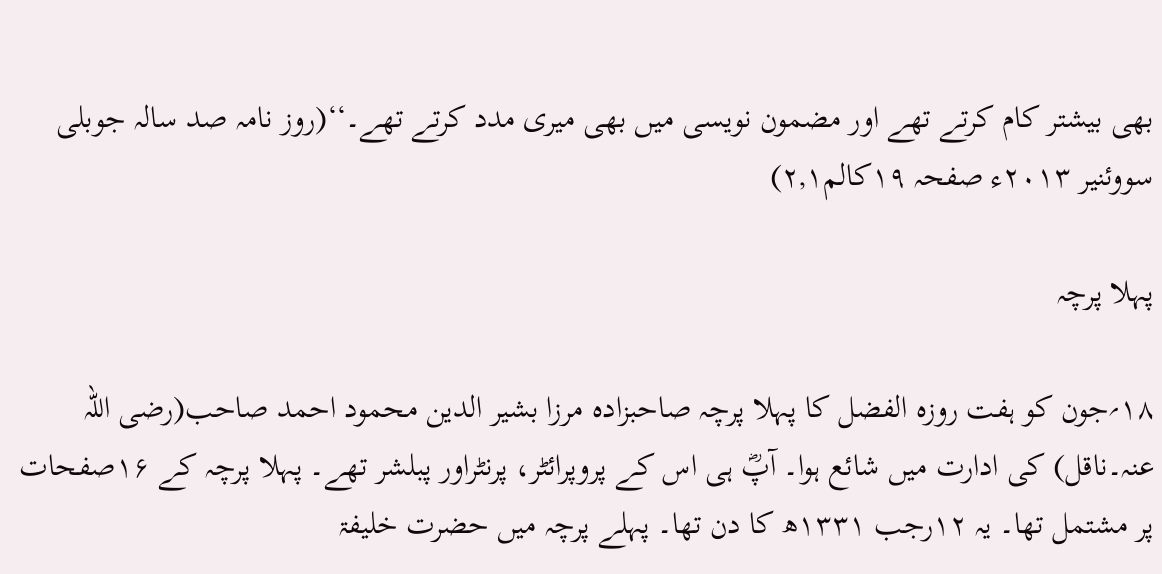بھی بیشتر کام کرتے تھے اور مضمون نویسی میں بھی میری مدد کرتے تھے۔‘‘(روز نامہ صد سالہ جوبلی سووئنیر ۲۰۱۳ء صفحہ ۱۹کالم۲,۱)

پہلا پرچہ

۱۸؍جون کو ہفت روزہ الفضل کا پہلا پرچہ صاحبزادہ مرزا بشیر الدین محمود احمد صاحب(رضی اللہ عنہ۔ناقل) کی ادارت میں شائع ہوا۔ آپؓ ہی اس کے پروپرائٹر، پرنٹراور پبلشر تھے۔ پہلا پرچہ کے ۱۶صفحات پر مشتمل تھا۔ یہ ۱۲رجب ۱۳۳۱ھ کا دن تھا۔ پہلے پرچہ میں حضرت خلیفۃ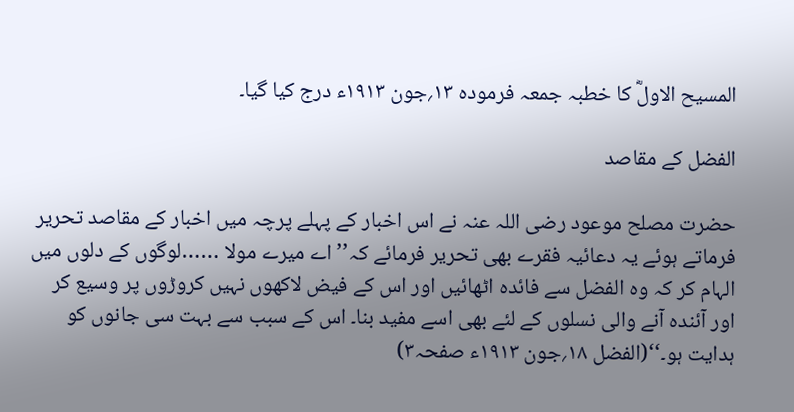المسیح الاولؓ کا خطبہ جمعہ فرمودہ ۱۳؍جون ۱۹۱۳ء درج کیا گیا۔

الفضل کے مقاصد

حضرت مصلح موعود رضی اللہ عنہ نے اس اخبار کے پہلے پرچہ میں اخبار کے مقاصد تحریر فرماتے ہوئے یہ دعائیہ فقرے بھی تحریر فرمائے کہ’’اے میرے مولا ……لوگوں کے دلوں میں الہام کر کہ وہ الفضل سے فائدہ اٹھائیں اور اس کے فیض لاکھوں نہیں کروڑوں پر وسیع کر اور آئندہ آنے والی نسلوں کے لئے بھی اسے مفید بنا۔ اس کے سبب سے بہت سی جانوں کو ہدایت ہو۔‘‘(الفضل ۱۸؍جون ۱۹۱۳ء صفحہ۳)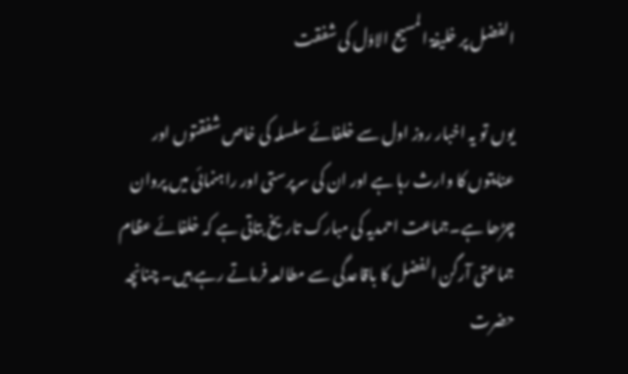الفضل پر خلیفۃ المسیح الاوّل کی شفقت

یوں تو یہ اخبار روز اول سے خلفائے سلسلہ کی خاص شفقتوں اور عنایتوں کا وارث رہا ہے اور ان کی سرپرستی اور راہنمائی میں پروان چڑھا ہے۔جماعت احمدیہ کی مبارک تاریخ بتاتی ہے کہ خلفائے عظام جماعتی آرگن الفضل کا باقاعدگی سے مطالعہ فرماتے رہے ہیں۔ چنانچہ حضرت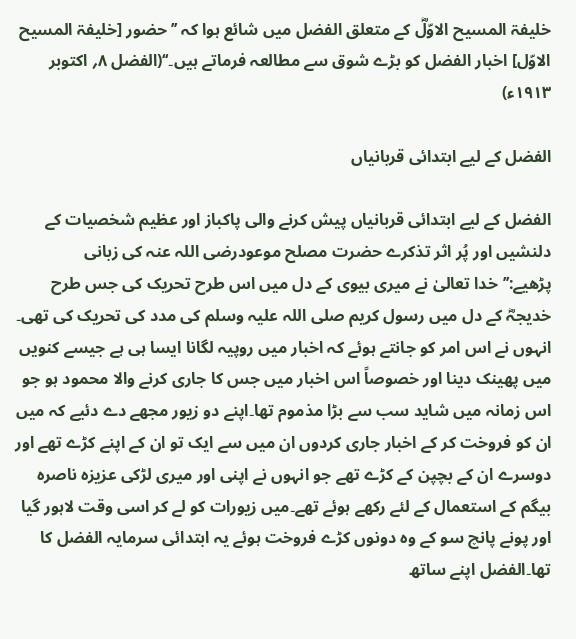خلیفۃ المسیح الاوّلؓ کے متعلق الفضل میں شائع ہوا کہ ’’حضور [خلیفۃ المسیح الاوّل] اخبار الفضل کو بڑے شوق سے مطالعہ فرماتے ہیں۔‘‘(الفضل ۸؍ اکتوبر ۱۹۱۳ء)

الفضل کے لیے ابتدائی قربانیاں

الفضل کے لیے ابتدائی قربانیاں پیش کرنے والی پاکباز اور عظیم شخصیات کے دلنشیں اور پُر اثر تذکرے حضرت مصلح موعودرضی اللہ عنہ کی زبانی پڑھیے:’’خدا تعالیٰ نے میری بیوی کے دل میں اس طرح تحریک کی جس طرح خدیجہؓ کے دل میں رسول کریم صلی اللہ علیہ وسلم کی مدد کی تحریک کی تھی۔ انہوں نے اس امر کو جانتے ہوئے کہ اخبار میں روپیہ لگانا ایسا ہی ہے جیسے کنویں میں پھینک دینا اور خصوصاً اس اخبار میں جس کا جاری کرنے والا محمود ہو جو اس زمانہ میں شاید سب سے بڑا مذموم تھا۔اپنے دو زیور مجھے دے دئیے کہ میں ان کو فروخت کر کے اخبار جاری کردوں ان میں سے ایک تو ان کے اپنے کڑے تھے اور دوسرے ان کے بچپن کے کڑے تھے جو انہوں نے اپنی اور میری لڑکی عزیزہ ناصرہ بیگم کے استعمال کے لئے رکھے ہوئے تھے۔میں زیورات کو لے کر اسی وقت لاہور گیا اور پونے پانچ سو کے وہ دونوں کڑے فروخت ہوئے یہ ابتدائی سرمایہ الفضل کا تھا۔الفضل اپنے ساتھ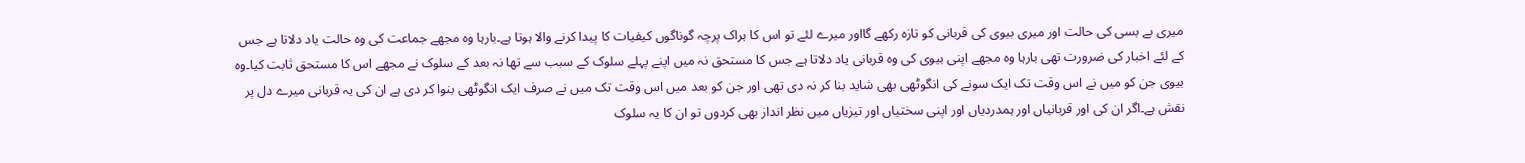میری بے بسی کی حالت اور میری بیوی کی قربانی کو تازہ رکھے گااور میرے لئے تو اس کا ہراک پرچہ گوناگوں کیفیات کا پیدا کرنے والا ہوتا ہے۔بارہا وہ مجھے جماعت کی وہ حالت یاد دلاتا ہے جس کے لئے اخبار کی ضرورت تھی بارہا وہ مجھے اپنی بیوی کی وہ قربانی یاد دلاتا ہے جس کا مستحق نہ میں اپنے پہلے سلوک کے سبب سے تھا نہ بعد کے سلوک نے مجھے اس کا مستحق ثابت کیا۔وہ بیوی جن کو میں نے اس وقت تک ایک سونے کی انگوٹھی بھی شاید بنا کر نہ دی تھی اور جن کو بعد میں اس وقت تک میں نے صرف ایک انگوٹھی بنوا کر دی ہے ان کی یہ قربانی میرے دل پر نقش ہے۔اگر ان کی اور قربانیاں اور ہمدردیاں اور اپنی سختیاں اور تیزیاں میں نظر انداز بھی کردوں تو ان کا یہ سلوک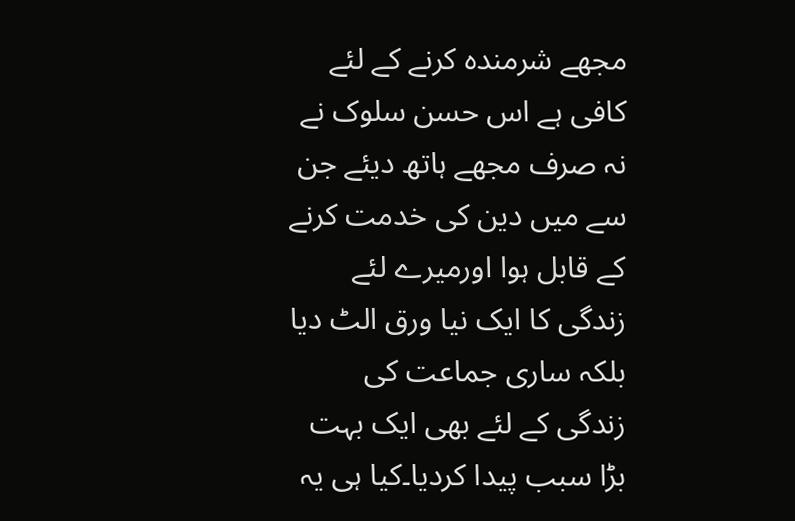مجھے شرمندہ کرنے کے لئے کافی ہے اس حسن سلوک نے نہ صرف مجھے ہاتھ دیئے جن سے میں دین کی خدمت کرنے کے قابل ہوا اورمیرے لئے زندگی کا ایک نیا ورق الٹ دیا بلکہ ساری جماعت کی زندگی کے لئے بھی ایک بہت بڑا سبب پیدا کردیا۔کیا ہی یہ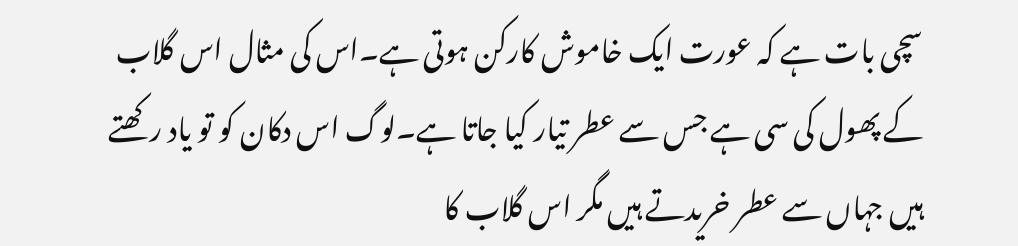سچی بات ہے کہ عورت ایک خاموش کارکن ہوتی ہے۔اس کی مثال اس گلاب کے پھول کی سی ہے جس سے عطر تیار کیا جاتا ہے۔لوگ اس دکان کو تو یاد رکھتے ہیں جہاں سے عطر خریدتے ہیں مگر اس گلاب کا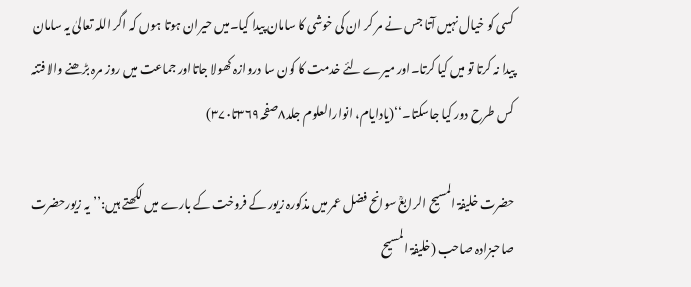کسی کو خیال نہیں آتا جس نے مر کر ان کی خوشی کا سامان پیدا کیا۔میں حیران ہوتا ہوں کہ اگر اللہ تعالیٰ یہ سامان پیدا نہ کرتا تو میں کیا کرتا۔اور میرے لئے خدمت کا کون سا دروازہ کھولا جاتااور جماعت میں روز مرہ بڑھنے والا فتنہ کس طرح دور کیا جاسکتا۔‘‘(یادایام، انوارالعلوم جلد۸صفحہ۳۶۹تا۳۷۰)

حضرت خلیفۃ المسیح الرابعؒ سوانح فضل عمر میں مذکورہ زیور کے فروخت کے بارے میں لکھتے ہیں:’’یہ زیورحضرت صاحبزادہ صاحب (خلیفۃ المسیح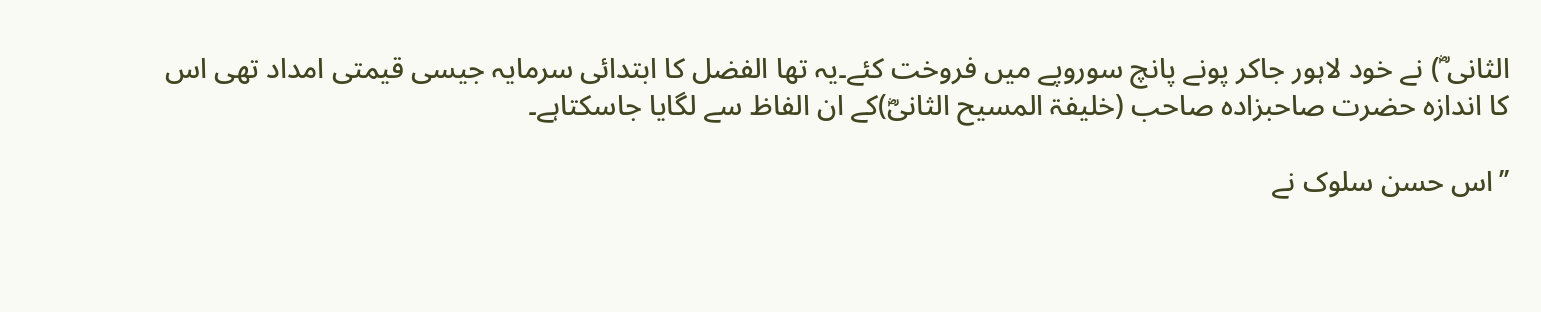الثانی ؓ) نے خود لاہور جاکر پونے پانچ سوروپے میں فروخت کئے۔یہ تھا الفضل کا ابتدائی سرمایہ جیسی قیمتی امداد تھی اس کا اندازہ حضرت صاحبزادہ صاحب (خلیفۃ المسیح الثانیؓ)کے ان الفاظ سے لگایا جاسکتاہے۔

’’اس حسن سلوک نے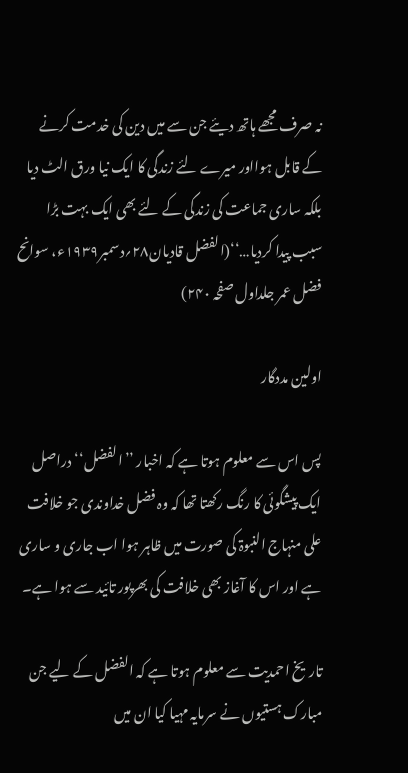نہ صرف مجھے ہاتھ دیئے جن سے میں دین کی خدمت کرنے کے قابل ہوااور میرے لئے زندگی کا ایک نیا ورق الٹ دیا بلکہ ساری جماعت کی زندگی کے لئے بھی ایک بہت بڑا سبب پیدا کردیا…‘‘(الفضل قادیان۲۸؍دسمبر۱۹۳۹ء، سوانح فضل عمر جلداول صفحہ ۲۴۰)

اولین مددگار

پس اس سے معلوم ہوتا ہے کہ اخبار ’’الفضل‘‘ دراصل ایک پیشگوئی کا رنگ رکھتا تھا کہ وہ فضل خداوندی جو خلافت علی منہاج النبوۃ کی صورت میں ظاہر ہوا اب جاری و ساری ہے اور اس کا آغاز بھی خلافت کی بھرپور تائید سے ہوا ہے۔

تاریخ احمدیت سے معلوم ہوتا ہے کہ الفضل کے لیے جن مبارک ہستیوں نے سرمایہ مہیا کیا ان میں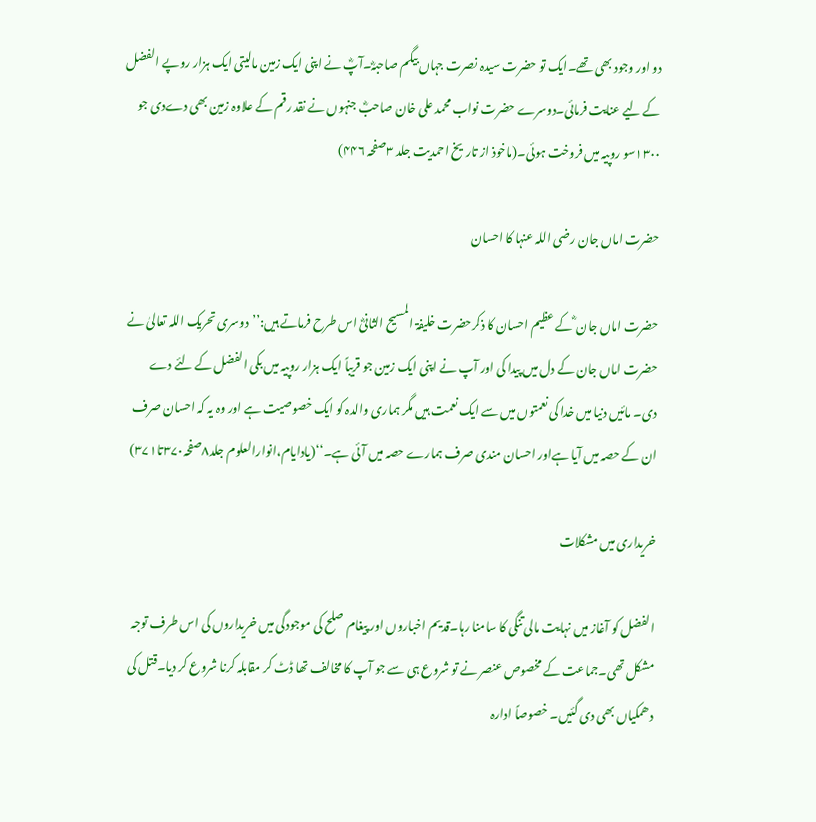دو اور وجود بھی تھے۔ایک تو حضرت سیدہ نصرت جہاں بیگم صاحبہؓ۔آپؓ نے اپنی ایک زمین مالیتی ایک ہزار روپے الفضل کے لیے عنایت فرمائی۔دوسرے حضرت نواب محمد علی خان صاحبؓ جنہوں نے نقد رقم کے علاوہ زمین بھی دےدی جو ۱۳۰۰سو روپیہ میں فروخت ہوئی۔(ماخوذ از تاریخ احمدیت جلد ۳صفحہ ۴۴۶)

حضرت اماں جان رضی اللہ عنہا کا احسان

حضرت اماں جان ؓ کے عظیم احسان کا ذکرحضرت خلیفۃ المسیح الثانیؓ اس طرح فرماتے ہیں:’’دوسری تحریک اللہ تعالیٰ نے حضرت اماں جان کے دل میں پیدا کی اور آپ نے اپنی ایک زمین جو قریباً ایک ہزار روپیہ میں بکی الفضل کے لئے دے دی۔ مائیں دنیا میں خدا کی نعمتوں میں سے ایک نعمت ہیں مگر ہماری والدہ کو ایک خصوصیت ہے اور وہ یہ کہ احسان صرف ان کے حصہ میں آیا ہےاور احسان مندی صرف ہمارے حصہ میں آئی ہے۔‘‘(یادایام،انوارالعلوم جلد۸صفحہ۳۷۰تا۳۷۱)

خریداری میں مشکلات

الفضل کو آغاز میں نہایت مالی تنگی کا سامنا رہا۔قدیم اخباروں اور پیغام صلح کی موجودگی میں خریداروں کی اس طرف توجہ مشکل تھی۔جماعت کے مخصوص عنصر نے تو شروع ہی سے جو آپ کا مخالف تھا ڈٹ کر مقابلہ کرنا شروع کر دیا۔قتل کی دھمکیاں بھی دی گئیں۔ خصوصاً ادارہ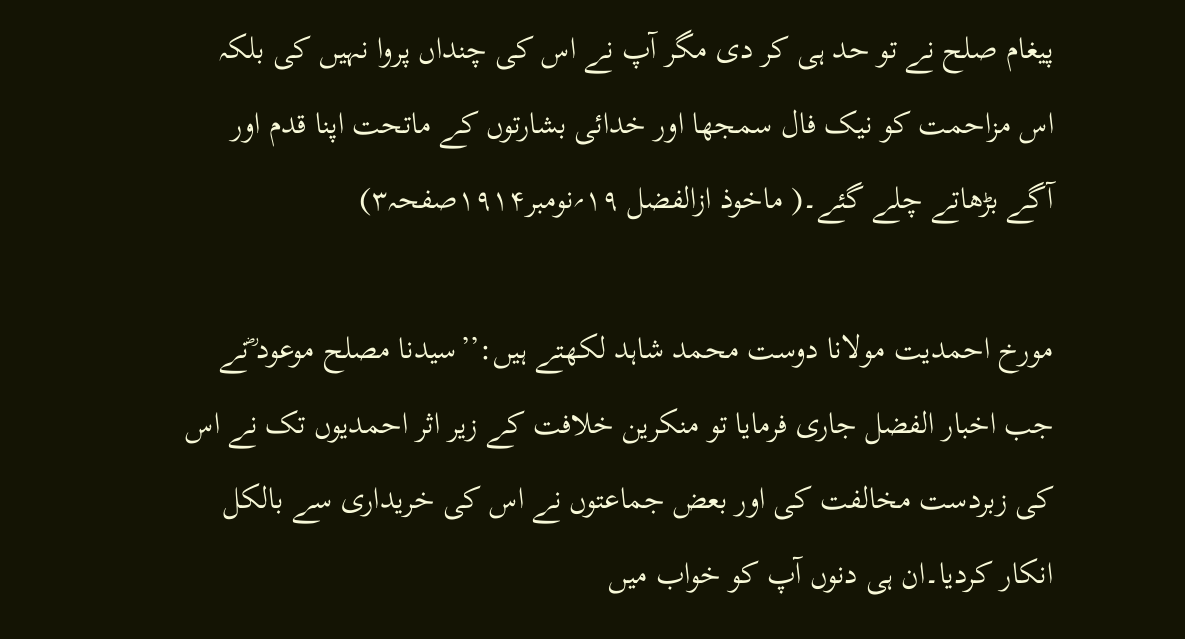پیغام صلح نے تو حد ہی کر دی مگر آپ نے اس کی چنداں پروا نہیں کی بلکہ اس مزاحمت کو نیک فال سمجھا اور خدائی بشارتوں کے ماتحت اپنا قدم اور آگے بڑھاتے چلے گئے۔( ماخوذ ازالفضل ۱۹؍نومبر۱۹۱۴صفحہ۳)

مورخ احمدیت مولانا دوست محمد شاہد لکھتے ہیں:’’سیدنا مصلح موعود ؓنے جب اخبار الفضل جاری فرمایا تو منکرین خلافت کے زیر اثر احمدیوں تک نے اس کی زبردست مخالفت کی اور بعض جماعتوں نے اس کی خریداری سے بالکل انکار کردیا۔ان ہی دنوں آپ کو خواب میں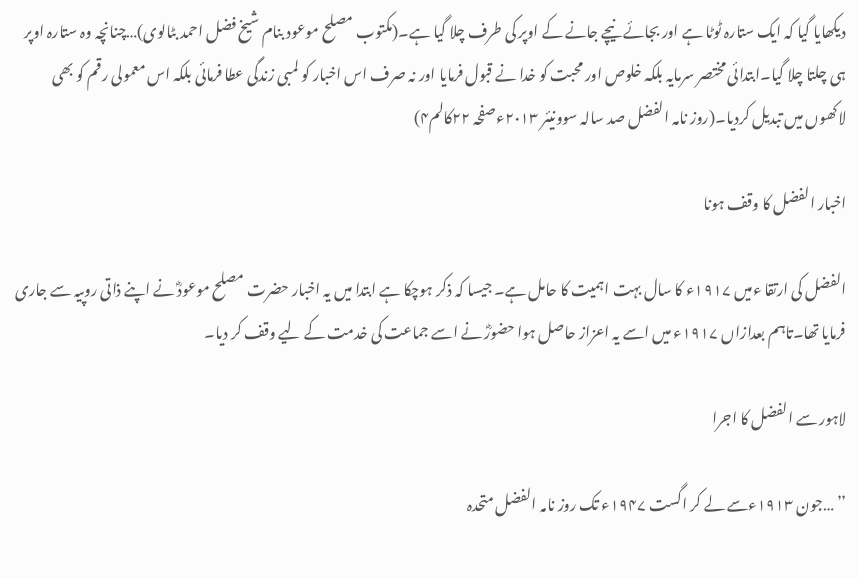دیکھایا گیا کہ ایک ستارہ ٹوٹا ہے اور بجائے نیچے جانے کے اوپر کی طرف چلا گیا ہے۔(مکتوب مصلح موعود بنام شیخ فضل احمد بٹالوی)…چنانچہ وہ ستارہ اوپر ہی چلتا چلا گیا۔ابتدائی مختصر سرمایہ بلکہ خلوص اور محبت کو خدا نے قبول فرمایا اور نہ صرف اس اخبار کو لمبی زندگی عطا فرمائی بلکہ اس معمولی رقم کو بھی لاکھوں میں تبدیل کردیا۔(روز نامہ الفضل صد سالہ سوونیئر ۲۰۱۳ءصفحہ ۲۲کالم۴)

اخبار الفضل کا وقف ہونا

الفضل کی ارتقا ءمیں ۱۹۱۷ء کا سال بہت اہمیت کا حامل ہے۔ جیسا کہ ذکر ہوچکا ہے ابتدا میں یہ اخبار حضرت مصلح موعودؓ نے اپنے ذاتی روپیہ سے جاری فرمایا تھا۔تاہم بعدازاں ۱۹۱۷ء میں اسے یہ اعزاز حاصل ہوا حضورؓ نے اسے جماعت کی خدمت کے لیے وقف کر دیا۔

لاہور سے الفضل کا اجرا

’’ …جون ۱۹۱۳ءسے لے کر اگست ۱۹۴۷ء تک روز نامہ الفضل متحدہ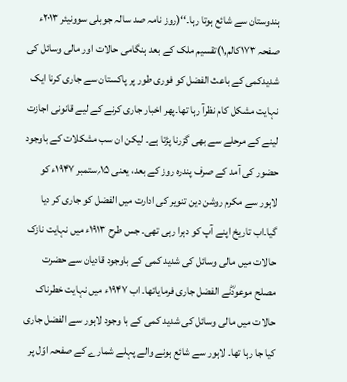ہندوستان سے شائع ہوتا رہا۔‘‘(روز نامہ صد سالہ جوبلی سوونیئر ۲۰۱۳ء صفحہ ۱۷۳کالم,۱)تقسیم ملک کے بعد ہنگامی حالات اور مالی وسائل کی شدیدکمی کے باعث الفضل کو فوری طور پر پاکستان سے جاری کرنا ایک نہایت مشکل کام نظرآ رہا تھا۔پھر اخبار جاری کرنے کے لیے قانونی اجازت لینے کے مرحلے سے بھی گزرنا پڑتا ہے۔ لیکن ان سب مشکلات کے باوجود حضور کی آمد کے صرف پندرہ روز کے بعد، یعنی ۱۵؍ستمبر ۱۹۴۷ء کو لاہور سے مکرم روشن دین تنویر کی ادارت میں الفضل کو جاری کر دیا گیا۔اب تاریخ اپنے آپ کو دہرا رہی تھی۔ جس طرح ۱۹۱۳ء میں نہایت نازک حالات میں مالی وسائل کی شدید کمی کے باوجود قادیان سے حضرت مصلح موعودؓنے الفضل جاری فرمایاتھا۔ اب ۱۹۴۷ء میں نہایت خطرناک حالات میں مالی وسائل کی شدید کمی کے با وجود لاہور سے الفضل جاری کیا جا رہا تھا۔ لاہور سے شائع ہونے والے پہلے شمارے کے صفحہ اوّل پر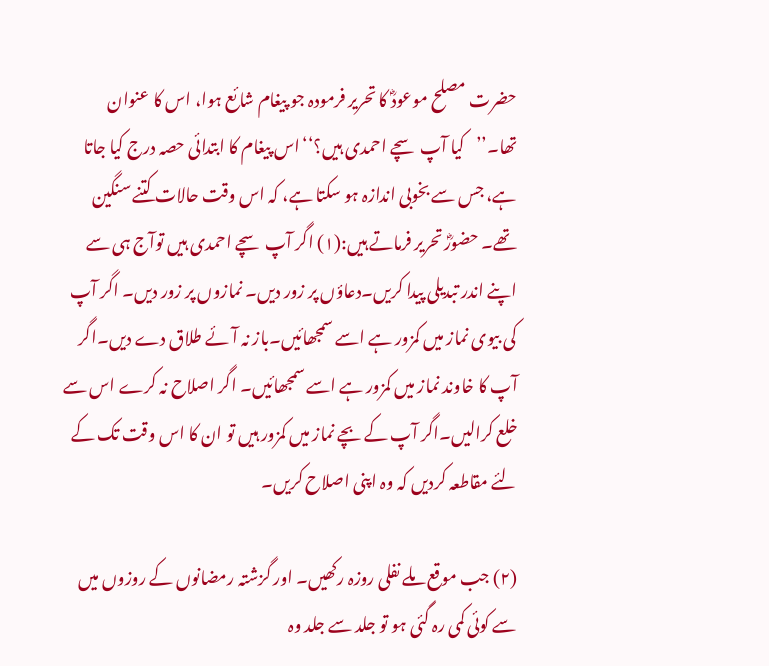حضرت مصلح موعودؓ کا تحریر فرمودہ جو پیغام شائع ہوا، اس کا عنوان تھا۔’’کیا آپ سچے احمدی ہیں؟‘‘اس پیغام کا ابتدائی حصہ درج کیا جاتا ہے، جس سے بخوبی اندازہ ہو سکتا ہے، کہ اس وقت حالات کتنے سنگین تھے۔ حضورؓ تحریر فرماتے ہیں:(۱) اگر آپ سچے احمدی ہیں توآج ہی سے اپنے اندر تبدیلی پیدا کریں۔دعاؤں پر زور دیں۔ نمازوں پر زور دیں۔ اگر آپ کی بیوی نماز میں کمزور ہے اسے سمجھائیں۔باز نہ آئے طلاق دے دیں۔اگر آپ کا خاوند نماز میں کمزور ہے اسے سمجھائیں۔ اگر اصلاح نہ کرے اس سے خلع کرالیں۔اگر آپ کے بچے نماز میں کمزور ہیں تو ان کا اس وقت تک کے لئے مقاطعہ کردیں کہ وہ اپنی اصلاح کریں۔

(۲) جب موقع ملے نفلی روزہ رکھیں۔ اور گزشتہ رمضانوں کے روزوں میں سے کوئی کمی رہ گئی ہو تو جلد سے جلد وہ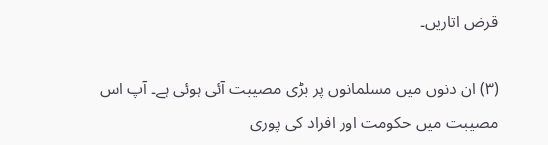قرض اتاریں۔

(۳) ان دنوں میں مسلمانوں پر بڑی مصیبت آئی ہوئی ہے۔ آپ اس مصیبت میں حکومت اور افراد کی پوری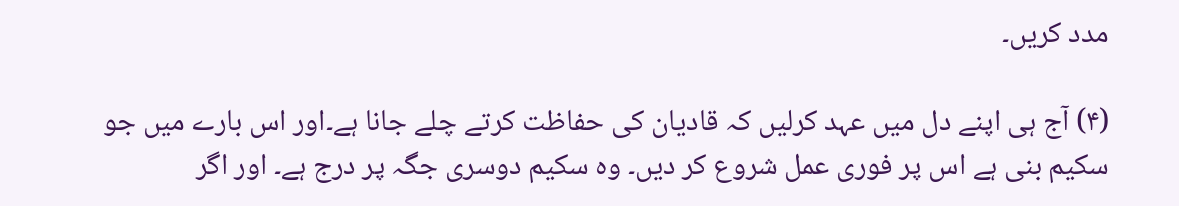مدد کریں۔

(۴) آج ہی اپنے دل میں عہد کرلیں کہ قادیان کی حفاظت کرتے چلے جانا ہے۔اور اس بارے میں جو سکیم بنی ہے اس پر فوری عمل شروع کر دیں۔ وہ سکیم دوسری جگہ پر درج ہے۔ اور اگر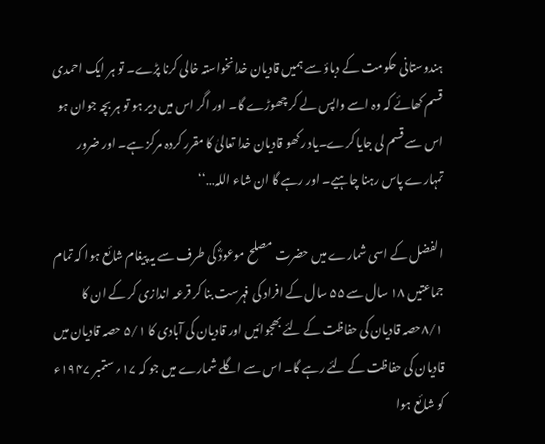ہندوستانی حکومت کے دباؤ سے ہمیں قادیان خدانخواستہ خالی کرنا پڑے۔ تو ہر ایک احمدی قسم کھائے کہ وہ اسے واپس لے کر چھوڑے گا۔ اور اگر اس میں دیر ہو تو ہر بچہ جوان ہو اس سے قسم لی جایا کرے۔یاد رکھو قادیان خدا تعالیٰ کا مقرر کردہ مرکز ہے۔ اور ضرور تمہارے پاس رہنا چاہیے۔ اور رہے گا ان شاء اللہ…‘‘

الفضل کے اسی شمارے میں حضرت مصلح موعودؓ کی طرف سے یہ پیغام شائع ہوا کہ تمام جماعتیں ۱۸ سال سے ۵۵ سال کے افراد کی فہرست بنا کر قرعہ اندازی کر کے ان کا ۸/۱حصہ قادیان کی حفاظت کے لئے بھجوائیں اور قادیان کی آبادی کا ۵/۱ حصہ قادیان میں قادیان کی حفاظت کے لئے رہے گا۔ اس سے اگلے شمارے میں جو کہ ۱۷؍ستمبر ۱۹۴۷ء کو شائع ہوا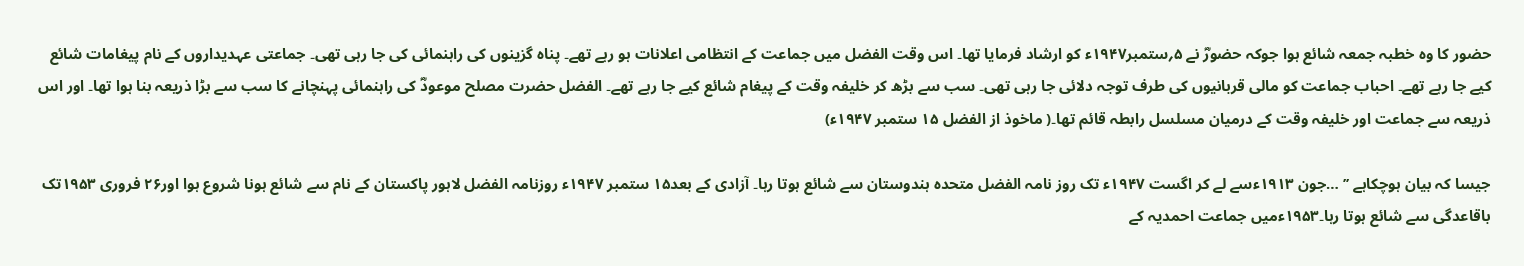حضور کا وہ خطبہ جمعہ شائع ہوا جوکہ حضورؓ نے ۵؍ستمبر۱۹۴۷ء کو ارشاد فرمایا تھا۔ اس وقت الفضل میں جماعت کے انتظامی اعلانات ہو رہے تھے۔ پناہ گزینوں کی راہنمائی کی جا رہی تھی۔ جماعتی عہدیداروں کے نام پیغامات شائع کیے جا رہے تھے۔ احباب جماعت کو مالی قربانیوں کی طرف توجہ دلائی جا رہی تھی۔ سب سے بڑھ کر خلیفہ وقت کے پیغام شائع کیے جا رہے تھے۔ الفضل حضرت مصلح موعودؓ کی راہنمائی پہنچانے کا سب سے بڑا ذریعہ بنا ہوا تھا۔ اور اس ذریعہ سے جماعت اور خلیفہ وقت کے درمیان مسلسل رابطہ قائم تھا۔( ماخوذ از الفضل ۱۵ ستمبر ۱۹۴۷ء)

جیسا کہ بیان ہوچکاہے ’’ …جون ۱۹۱۳ءسے لے کر اگست ۱۹۴۷ء تک روز نامہ الفضل متحدہ ہندوستان سے شائع ہوتا رہا۔ آزادی کے بعد۱۵ ستمبر ۱۹۴۷ء روزنامہ الفضل لاہور پاکستان کے نام سے شائع ہونا شروع ہوا اور۲۶ فروری ۱۹۵۳تک باقاعدگی سے شائع ہوتا رہا۔۱۹۵۳ءمیں جماعت احمدیہ کے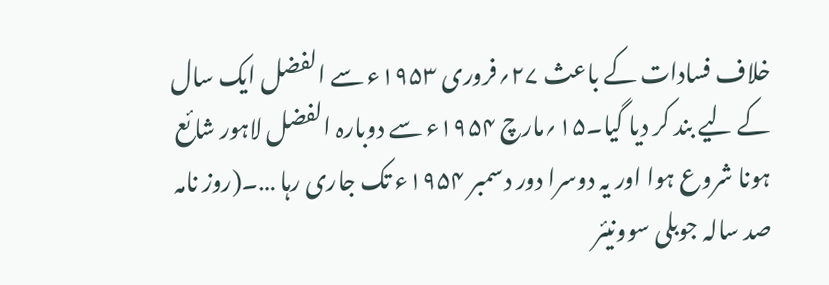خلاف فسادات کے باعث ۲۷؍فروری ۱۹۵۳ء سے الفضل ایک سال کے لیے بند کر دیا گیا۔۱۵؍مارچ ۱۹۵۴ء سے دوبارہ الفضل لاہور شائع ہونا شروع ہوا اور یہ دوسرا دور دسمبر ۱۹۵۴ء تک جاری رہا …۔(روز نامہ صد سالہ جوبلی سوونیئر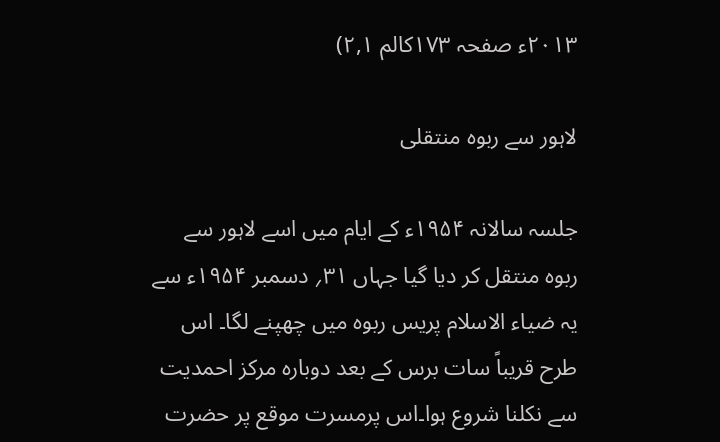۲۰۱۳ء صفحہ ۱۷۳کالم ۲,۱)

لاہور سے ربوہ منتقلی

جلسہ سالانہ ۱۹۵۴ء کے ایام میں اسے لاہور سے ربوہ منتقل کر دیا گیا جہاں ۳۱؍ دسمبر ۱۹۵۴ء سے یہ ضیاء الاسلام پریس ربوہ میں چھپنے لگا۔ اس طرح قریباً سات برس کے بعد دوبارہ مرکز احمدیت سے نکلنا شروع ہوا۔اس پرمسرت موقع پر حضرت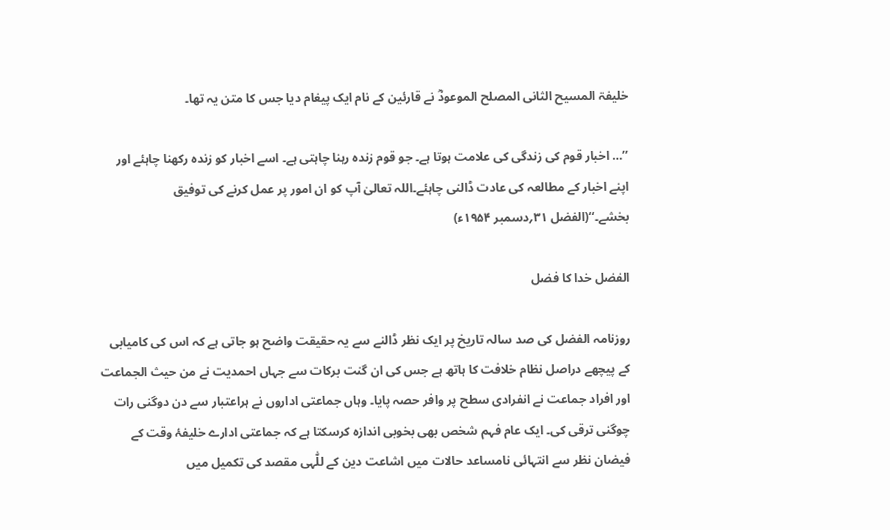خلیفۃ المسیح الثانی المصلح الموعودؓ نے قارئین کے نام ایک پیغام دیا جس کا متن یہ تھا۔

’’… اخبار قوم کی زندگی کی علامت ہوتا ہے۔ جو قوم زندہ رہنا چاہتی ہے۔ اسے اخبار کو زندہ رکھنا چاہئے اور اپنے اخبار کے مطالعہ کی عادت ڈالنی چاہئے۔اللہ تعالیٰ آپ کو ان امور پر عمل کرنے کی توفیق بخشے۔‘‘(الفضل ۳۱؍دسمبر ۱۹۵۴ء)

الفضل خدا کا فضل

روزنامہ الفضل کی صد سالہ تاریخ پر ایک نظر ڈالنے سے یہ حقیقت واضح ہو جاتی ہے کہ اس کی کامیابی کے پیچھے دراصل نظام خلافت کا ہاتھ ہے جس کی ان گنت برکات سے جہاں احمدیت نے من حیث الجماعت اور افراد جماعت نے انفرادی سطح پر وافر حصہ پایا۔ وہاں جماعتی اداروں نے ہراعتبار سے دن دوگنی رات چوگنی ترقی کی۔ ایک عام فہم شخص بھی بخوبی اندازہ کرسکتا ہے کہ جماعتی ادارے خلیفۂ وقت کے فیضان نظر سے انتہائی نامساعد حالات میں اشاعت دین کے للّٰہی مقصد کی تکمیل میں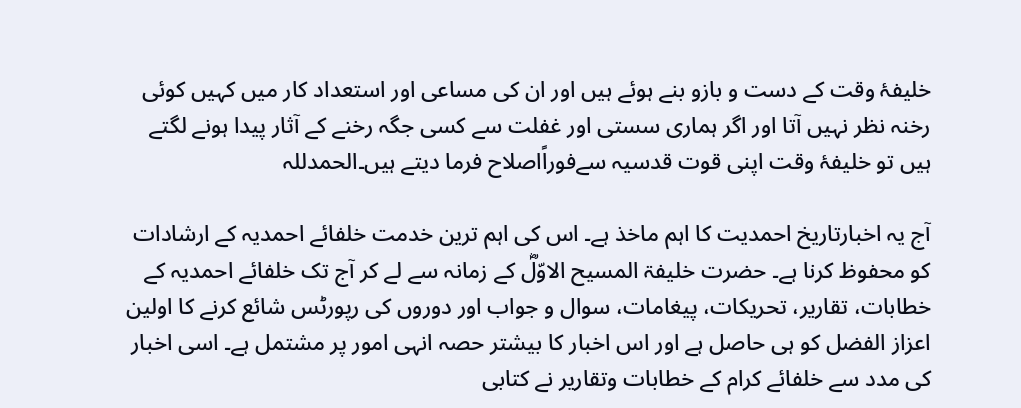خلیفۂ وقت کے دست و بازو بنے ہوئے ہیں اور ان کی مساعی اور استعداد کار میں کہیں کوئی رخنہ نظر نہیں آتا اور اگر ہماری سستی اور غفلت سے کسی جگہ رخنے کے آثار پیدا ہونے لگتے ہیں تو خلیفۂ وقت اپنی قوت قدسیہ سےفوراًاصلاح فرما دیتے ہیں۔الحمدللہ

آج یہ اخبارتاریخ احمدیت کا اہم ماخذ ہے۔ اس کی اہم ترین خدمت خلفائے احمدیہ کے ارشادات کو محفوظ کرنا ہے۔ حضرت خلیفۃ المسیح الاوّلؓ کے زمانہ سے لے کر آج تک خلفائے احمدیہ کے خطابات، تقاریر، تحریکات، پیغامات، سوال و جواب اور دوروں کی رپورٹس شائع کرنے کا اولین اعزاز الفضل کو ہی حاصل ہے اور اس اخبار کا بیشتر حصہ انہی امور پر مشتمل ہے۔ اسی اخبار کی مدد سے خلفائے کرام کے خطابات وتقاریر نے کتابی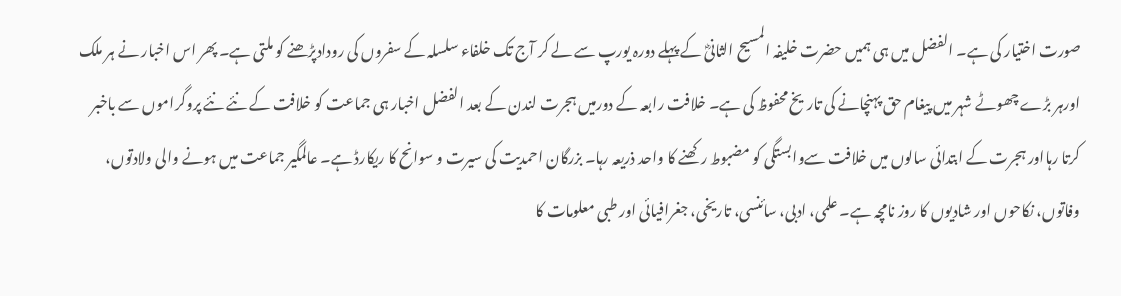صورت اختیار کی ہے۔ الفضل میں ہی ہمیں حضرت خلیفہ المسیح الثانیؓ کے پہلے دورہ یورپ سے لے کر آج تک خلفاء سلسلہ کے سفروں کی رودادپڑھنے کو ملتی ہے۔ پھر اس اخبار نے ہر ملک اورہر بڑے چھوٹے شہر میں پیغام حق پہنچانے کی تاریخ محفوظ کی ہے۔ خلافت رابعہ کے دورمیں ہجرت لندن کے بعد الفضل اخبار ہی جماعت کو خلافت کے نئے نئے پروگراموں سے باخبر کرتا رہااور ہجرت کے ابتدائی سالوں میں خلافت سےوابستگی کو مضبوط رکھنے کا واحد ذریعہ رہا۔ بزرگان احمدیت کی سیرت و سوانح کا ریکارڈ ہے۔ عالمگیر جماعت میں ہونے والی ولادتوں، وفاتوں، نکاحوں اور شادیوں کا روز نامچہ ہے۔ علمی، ادبی، سائنسی، تاریخی، جغرافیائی اور طبی معلومات کا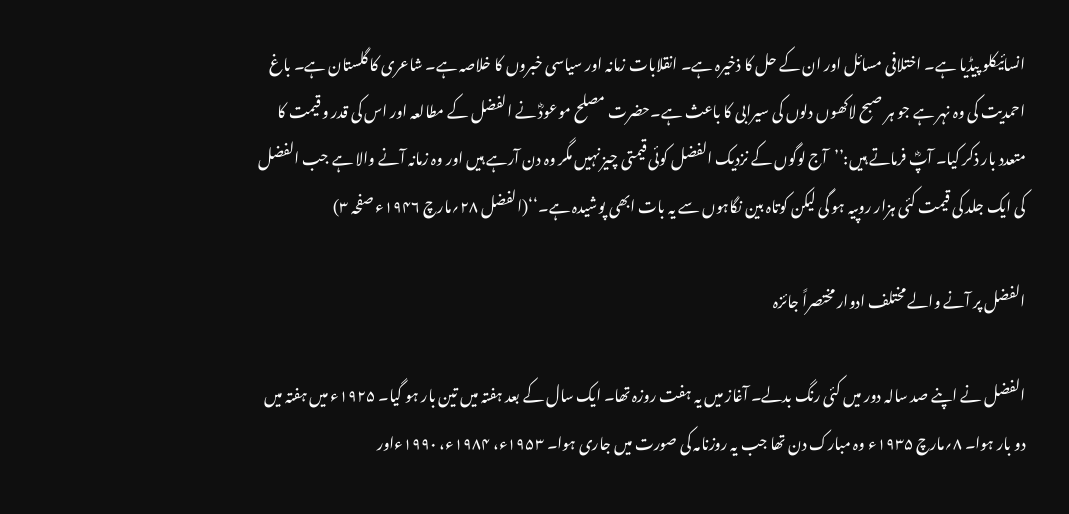انسائیکلو پیڈیا ہے۔ اختلافی مسائل اور ان کے حل کا ذخیرہ ہے۔ انقلابات زمانہ اور سیاسی خبروں کا خلاصہ ہے۔ شاعری کا گلستان ہے۔ باغ احمدیت کی وہ نہر ہے جو ہر صبح لاکھوں دلوں کی سیرابی کا باعث ہے۔حضرت مصلح موعودؓ نے الفضل کے مطالعہ اور اس کی قدر و قیمت کا متعدد بار ذکر کیا۔ آپؓ فرماتے ہیں:’’آج لوگوں کے نزدیک الفضل کوئی قیمتی چیز نہیں مگر وہ دن آرہے ہیں اور وہ زمانہ آنے والا ہے جب الفضل کی ایک جلد کی قیمت کئی ہزار روپیہ ہو گی لیکن کوتاہ بین نگاہوں سے یہ بات ابھی پوشیدہ ہے۔‘‘(الفضل ۲۸؍مارچ ۱۹۴۶ء صفحہ ۳)

الفضل پر آنے والے مختلف ادوار مختصراً جائزہ

الفضل نے اپنے صد سالہ دور میں کئی رنگ بدلے۔ آغاز میں یہ ہفت روزہ تھا۔ ایک سال کے بعد ہفتہ میں تین بار ہو گیا۔ ۱۹۲۵ء میں ہفتہ میں دو بار ہوا۔ ۸؍مارچ ۱۹۳۵ء وہ مبارک دن تھا جب یہ روزنامہ کی صورت میں جاری ہوا۔ ۱۹۵۳ء، ۱۹۸۴ء، ۱۹۹۰ءاور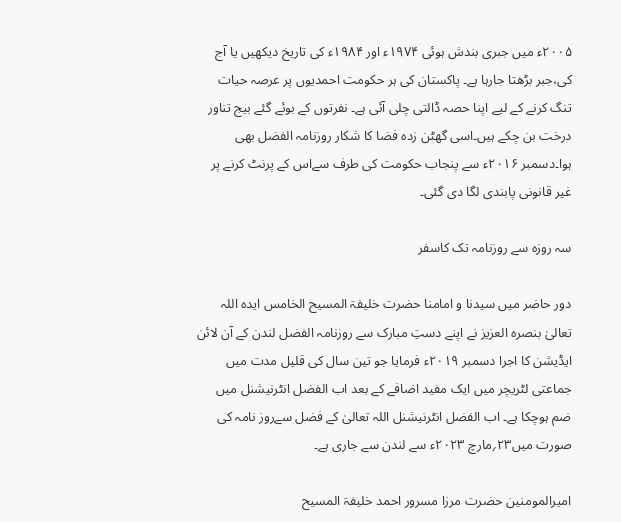۲۰۰۵ء میں جبری بندش ہوئی ۱۹۷۴ء اور ۱۹۸۴ء کی تاریخ دیکھیں یا آج کی،جبر بڑھتا جارہا ہے۔ پاکستان کی ہر حکومت احمدیوں پر عرصہ حیات تنگ کرنے کے لیے اپنا حصہ ڈالتی چلی آئی ہے۔ نفرتوں کے بوئے گئے بیج تناور درخت بن چکے ہیں۔اسی گھٹن زدہ فضا کا شکار روزنامہ الفضل بھی ہوا۔دسمبر ۲۰۱۶ء سے پنجاب حکومت کی طرف سےاس کے پرنٹ کرنے پر غیر قانونی پابندی لگا دی گئی۔

سہ روزہ سے روزنامہ تک کاسفر

دور حاضر میں سیدنا و امامنا حضرت خلیفۃ المسیح الخامس ایدہ اللہ تعالیٰ بنصرہ العزیز نے اپنے دستِ مبارک سے روزنامہ الفضل لندن کے آن لائن ایڈیشن کا اجرا دسمبر ۲۰۱۹ء فرمایا جو تین سال کی قلیل مدت میں جماعتی لٹریچر میں ایک مفید اضافے کے بعد اب الفضل انٹرنیشنل میں ضم ہوچکا ہے۔ اب الفضل انٹرنیشنل اللہ تعالیٰ کے فضل سےروز نامہ کی صورت میں۲۳؍مارچ ۲۰۲۳ء سے لندن سے جاری ہے۔

امیرالمومنین حضرت مرزا مسرور احمد خلیفۃ المسیح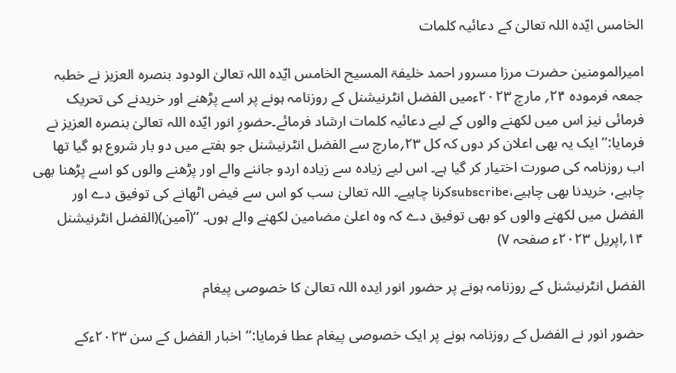الخامس ایّدہ اللہ تعالیٰ کے دعائیہ کلمات

امیرالمومنین حضرت مرزا مسرور احمد خلیفۃ المسیح الخامس ایّدہ اللہ تعالیٰ الودود بنصرہ العزیز نے خطبہ جمعہ فرمودہ ۲۴؍ مارچ ۲۰۲۳ءمیں الفضل انٹرنیشنل کے روزنامہ ہونے پر اسے پڑھنے اور خریدنے کی تحریک فرمائی نیز اس میں لکھنے والوں کے لیے دعائیہ کلمات ارشاد فرمائے۔حضورِ انور ایّدہ اللہ تعالیٰ بنصرہ العزیز نے فرمایا:’’ایک یہ بھی اعلان کر دوں کہ کل ۲۳؍مارچ سے الفضل انٹرنیشنل جو ہفتے میں دو بار شروع ہو گیا تھا اب روزنامہ کی صورت اختیار کر گیا ہے۔ اس لیے زیادہ سے زیادہ اردو جاننے والے اور پڑھنے والوں کو اسے پڑھنا بھی چاہیے، خریدنا بھی چاہیے،subscribeکرنا چاہیے۔ اللہ تعالیٰ سب کو اس سے فیض اٹھانے کی توفیق دے اور الفضل میں لکھنے والوں کو بھی توفیق دے کہ وہ اعلیٰ مضامین لکھنے والے ہوں۔ ‘‘(آمین)(الفضل انٹرنیشنل ۱۴؍اپریل ۲۰۲۳ء صفحہ ۷)

الفضل انٹرنیشنل کے روزنامہ ہونے پر حضور انور ایدہ اللہ تعالیٰ کا خصوصی پیغام

حضور انور نے الفضل کے روزنامہ ہونے پر ایک خصوصی پیغام عطا فرمایا:’’اخبار الفضل کے سن ۲۰۲۳ءکے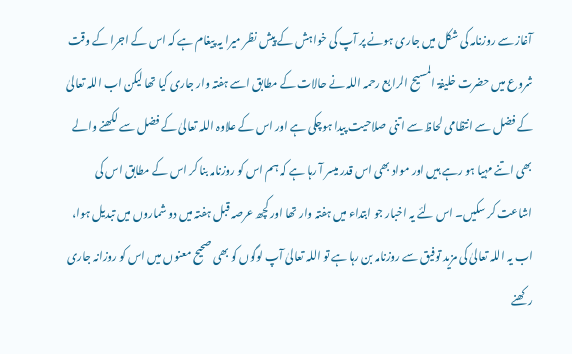آغاز سے روزنامہ کی شکل میں جاری ہونے پر آپ کی خواہش کے پیش نظر میرا یہ پیغام ہے کہ اس کے اجرا کے وقت شروع میں حضرت خلیفۃ المسیح الرابع رحمہ اللہ نے حالات کے مطابق اسے ہفتہ وار جاری کیا تھا لیکن اب اللہ تعالیٰ کے فضل سے انتظامی لحاظ سے اتنی صلاحیت پیدا ہوچکی ہے اور اس کے علاوہ اللہ تعالیٰ کے فضل سے لکھنے والے بھی اتنے مہیا ہو رہے ہیں اور مواد بھی اس قدر میسر آ رہا ہے کہ ہم اس کو روزنامہ بنا کر اس کے مطابق اس کی اشاعت کر سکیں۔ اس لئے یہ اخبار جو ابتداء میں ہفتہ وار تھا اور کچھ عرصہ قبل ہفتہ میں دو شماروں میں تبدیل ہوا، اب یہ اللہ تعالیٰ کی مزید توفیق سے روزنامہ بن رہا ہے تو اللہ تعالیٰ آپ لوگوں کو بھی صحیح معنوں میں اس کو روزانہ جاری رکھنے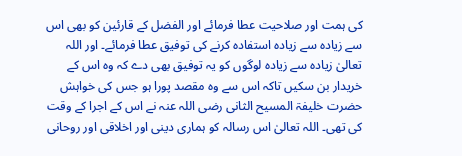کی ہمت اور صلاحیت عطا فرمائے اور الفضل کے قارئین کو بھی اس سے زیادہ سے زیادہ استفادہ کرنے کی توفیق عطا فرمائے۔ اور اللہ تعالیٰ زیادہ سے زیادہ لوگوں کو یہ توفیق بھی دے کہ وہ اس کے خریدار بن سکیں تاکہ اس سے وہ مقصد پورا ہو جس کی خواہش حضرت خلیفۃ المسیح الثانی رضی اللہ عنہ نے اس کے اجرا کے وقت کی تھی۔ اللہ تعالیٰ اس رسالہ کو ہماری دینی اور اخلاقی اور روحانی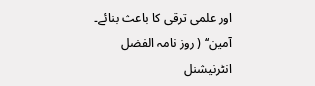اور علمی ترقی کا باعث بنائے۔ آمین‘‘ ( روز نامہ الفضل انٹرنیشنل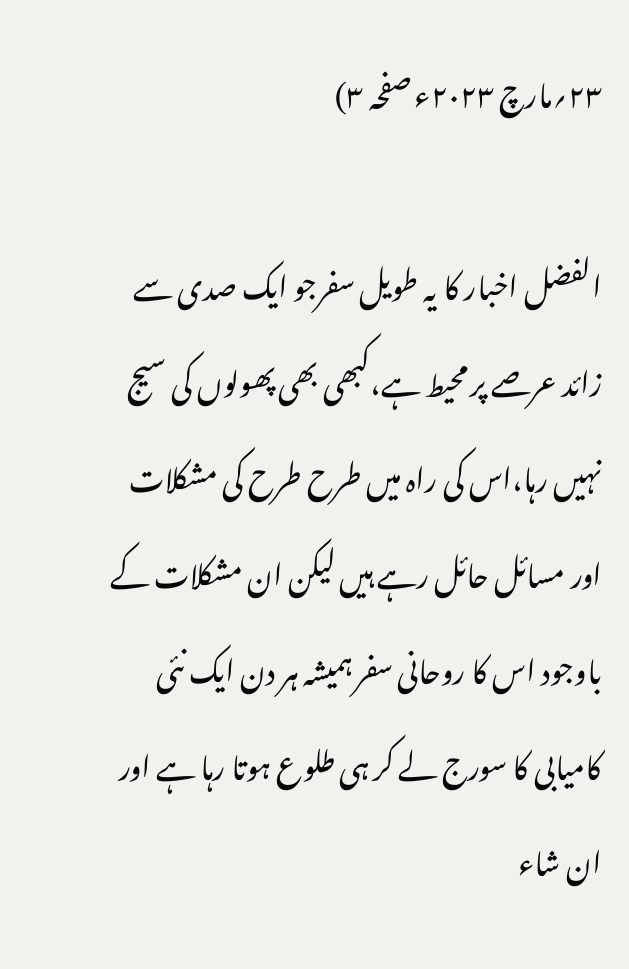۲۳؍مارچ ۲۰۲۳ء صفحہ ۳)

الفضل اخبار کا یہ طویل سفرجو ایک صدی سے زائد عرصے پر محیط ہے،کبھی بھی پھولوں کی سیج نہیں رہا،اس کی راہ میں طرح طرح کی مشکلات اور مسائل حائل رہے ہیں لیکن ان مشکلات کے باوجود اس کا روحانی سفر ہمیشہ ہر دن ایک نئی کامیابی کا سورج لے کر ہی طلوع ہوتا رہا ہے اور ان شاء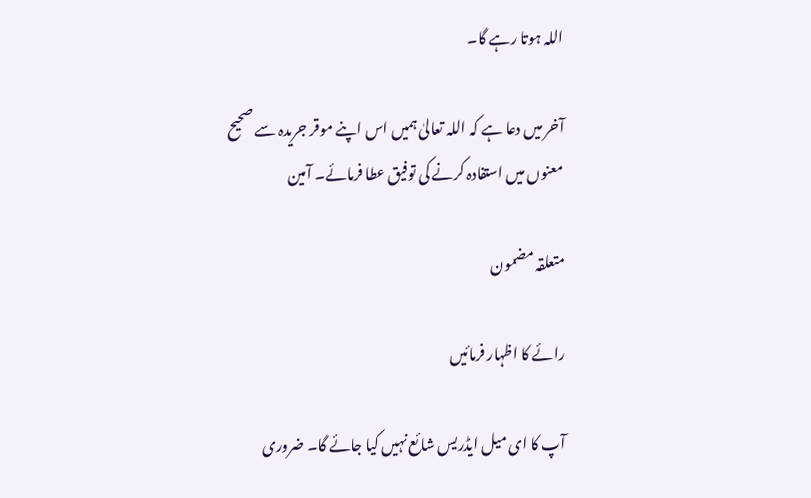اللہ ہوتا رہے گا۔

آخر میں دعا ہے کہ اللہ تعالیٰ ہمیں اس اپنے موقر جریدہ سے صحیح معنوں میں استفادہ کرنے کی توفیق عطا فرمائے۔ آمین

متعلقہ مضمون

رائے کا اظہار فرمائیں

آپ کا ای میل ایڈریس شائع نہیں کیا جائے گا۔ ضروری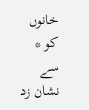خانوں کو * سے نشان زد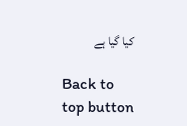کیا گیا ہے

Back to top button